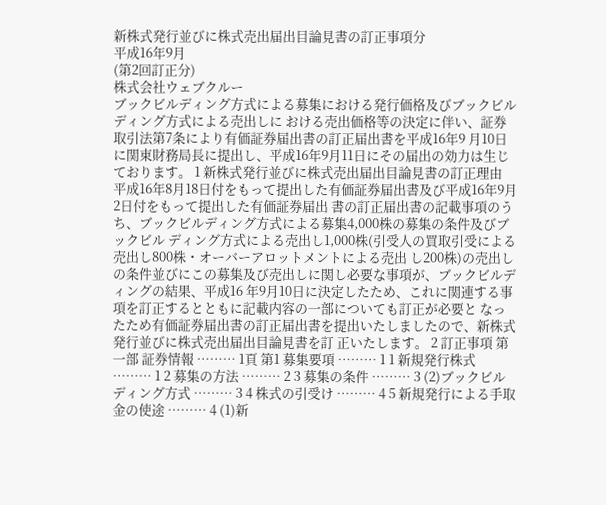新株式発行並びに株式売出届出目論見書の訂正事項分
平成16年9月
(第2回訂正分)
株式会社ウェブクルー
ブックビルディング方式による募集における発行価格及びブックビルディング方式による売出しに おける売出価格等の決定に伴い、証券取引法第7条により有価証券届出書の訂正届出書を平成16年9 月10日に関東財務局長に提出し、平成16年9月11日にその届出の効力は生じております。 1 新株式発行並びに株式売出届出目論見書の訂正理由 平成16年8月18日付をもって提出した有価証券届出書及び平成16年9月2日付をもって提出した有価証券届出 書の訂正届出書の記載事項のうち、ブックビルディング方式による募集4,000株の募集の条件及びブックビル ディング方式による売出し1,000株(引受人の買取引受による売出し800株・オーバーアロットメントによる売出 し200株)の売出しの条件並びにこの募集及び売出しに関し必要な事項が、ブックビルディングの結果、平成16 年9月10日に決定したため、これに関連する事項を訂正するとともに記載内容の一部についても訂正が必要と なったため有価証券届出書の訂正届出書を提出いたしましたので、新株式発行並びに株式売出届出目論見書を訂 正いたします。 2 訂正事項 第一部 証券情報 ……… 1頁 第1 募集要項 ……… 1 1 新規発行株式 ……… 1 2 募集の方法 ……… 2 3 募集の条件 ……… 3 (2)ブックビルディング方式 ……… 3 4 株式の引受け ……… 4 5 新規発行による手取金の使途 ……… 4 (1)新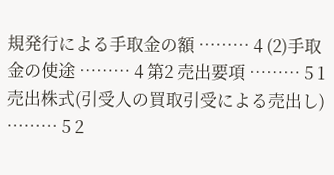規発行による手取金の額 ……… 4 (2)手取金の使途 ……… 4 第2 売出要項 ……… 5 1 売出株式(引受人の買取引受による売出し) ……… 5 2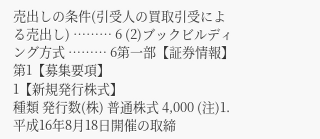売出しの条件(引受人の買取引受による売出し) ……… 6 (2)ブックビルディング方式 ……… 6第一部【証券情報】
第1【募集要項】
1【新規発行株式】
種類 発行数(株) 普通株式 4,000 (注)1.平成16年8月18日開催の取締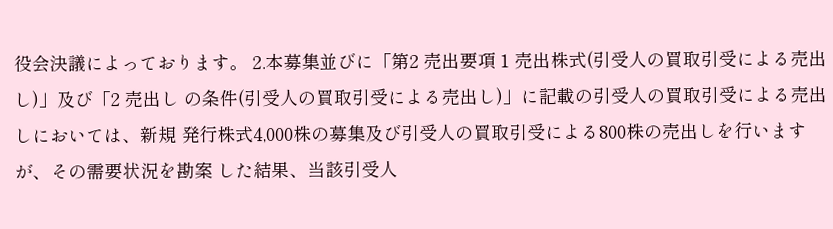役会決議によっております。 2.本募集並びに「第2 売出要項 1 売出株式(引受人の買取引受による売出し)」及び「2 売出し の条件(引受人の買取引受による売出し)」に記載の引受人の買取引受による売出しにおいては、新規 発行株式4,000株の募集及び引受人の買取引受による800株の売出しを行いますが、その需要状況を勘案 した結果、当該引受人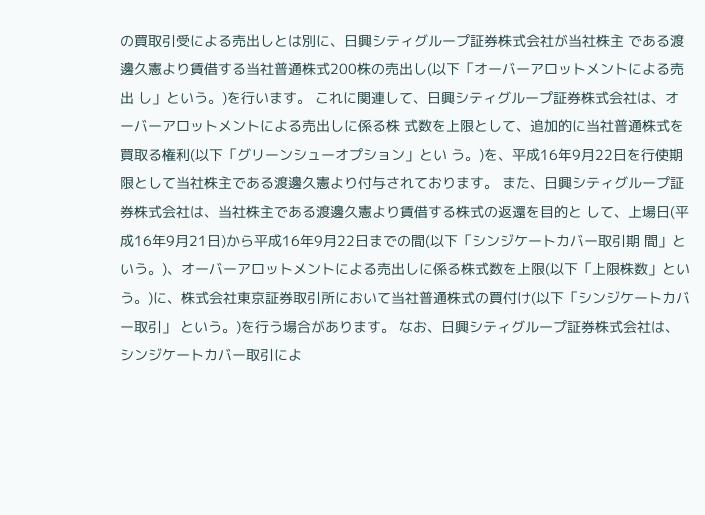の買取引受による売出しとは別に、日興シティグループ証券株式会社が当社株主 である渡邊久憲より賃借する当社普通株式200株の売出し(以下「オーバーアロットメントによる売出 し」という。)を行います。 これに関連して、日興シティグループ証券株式会社は、オーバーアロットメントによる売出しに係る株 式数を上限として、追加的に当社普通株式を買取る権利(以下「グリーンシューオプション」とい う。)を、平成16年9月22日を行使期限として当社株主である渡邊久憲より付与されております。 また、日興シティグループ証券株式会社は、当社株主である渡邊久憲より賃借する株式の返還を目的と して、上場日(平成16年9月21日)から平成16年9月22日までの間(以下「シンジケートカバー取引期 間」という。)、オーバーアロットメントによる売出しに係る株式数を上限(以下「上限株数」とい う。)に、株式会社東京証券取引所において当社普通株式の買付け(以下「シンジケートカバー取引」 という。)を行う場合があります。 なお、日興シティグループ証券株式会社は、シンジケートカバー取引によ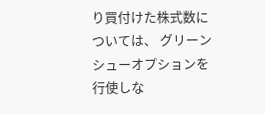り買付けた株式数については、 グリーンシューオプションを行使しな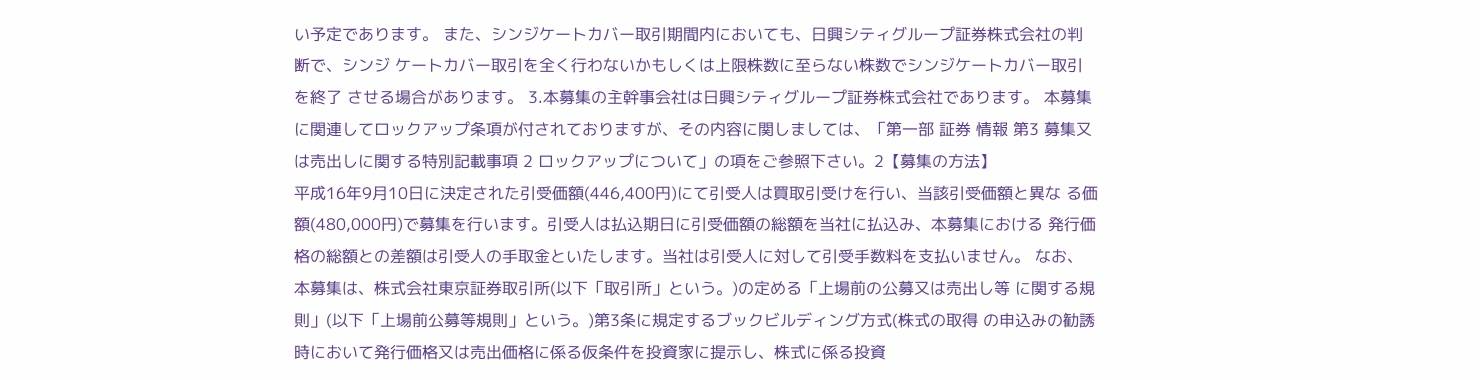い予定であります。 また、シンジケートカバー取引期間内においても、日興シティグループ証券株式会社の判断で、シンジ ケートカバー取引を全く行わないかもしくは上限株数に至らない株数でシンジケートカバー取引を終了 させる場合があります。 3.本募集の主幹事会社は日興シティグループ証券株式会社であります。 本募集に関連してロックアップ条項が付されておりますが、その内容に関しましては、「第一部 証券 情報 第3 募集又は売出しに関する特別記載事項 2 ロックアップについて」の項をご参照下さい。2【募集の方法】
平成16年9月10日に決定された引受価額(446,400円)にて引受人は買取引受けを行い、当該引受価額と異な る価額(480,000円)で募集を行います。引受人は払込期日に引受価額の総額を当社に払込み、本募集における 発行価格の総額との差額は引受人の手取金といたします。当社は引受人に対して引受手数料を支払いません。 なお、本募集は、株式会社東京証券取引所(以下「取引所」という。)の定める「上場前の公募又は売出し等 に関する規則」(以下「上場前公募等規則」という。)第3条に規定するブックビルディング方式(株式の取得 の申込みの勧誘時において発行価格又は売出価格に係る仮条件を投資家に提示し、株式に係る投資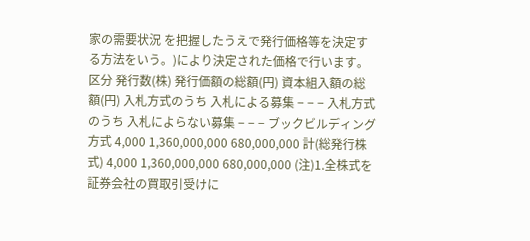家の需要状況 を把握したうえで発行価格等を決定する方法をいう。)により決定された価格で行います。 区分 発行数(株) 発行価額の総額(円) 資本組入額の総額(円) 入札方式のうち 入札による募集 − − − 入札方式のうち 入札によらない募集 − − − ブックビルディング方式 4,000 1,360,000,000 680,000,000 計(総発行株式) 4,000 1,360,000,000 680,000,000 (注)1.全株式を証券会社の買取引受けに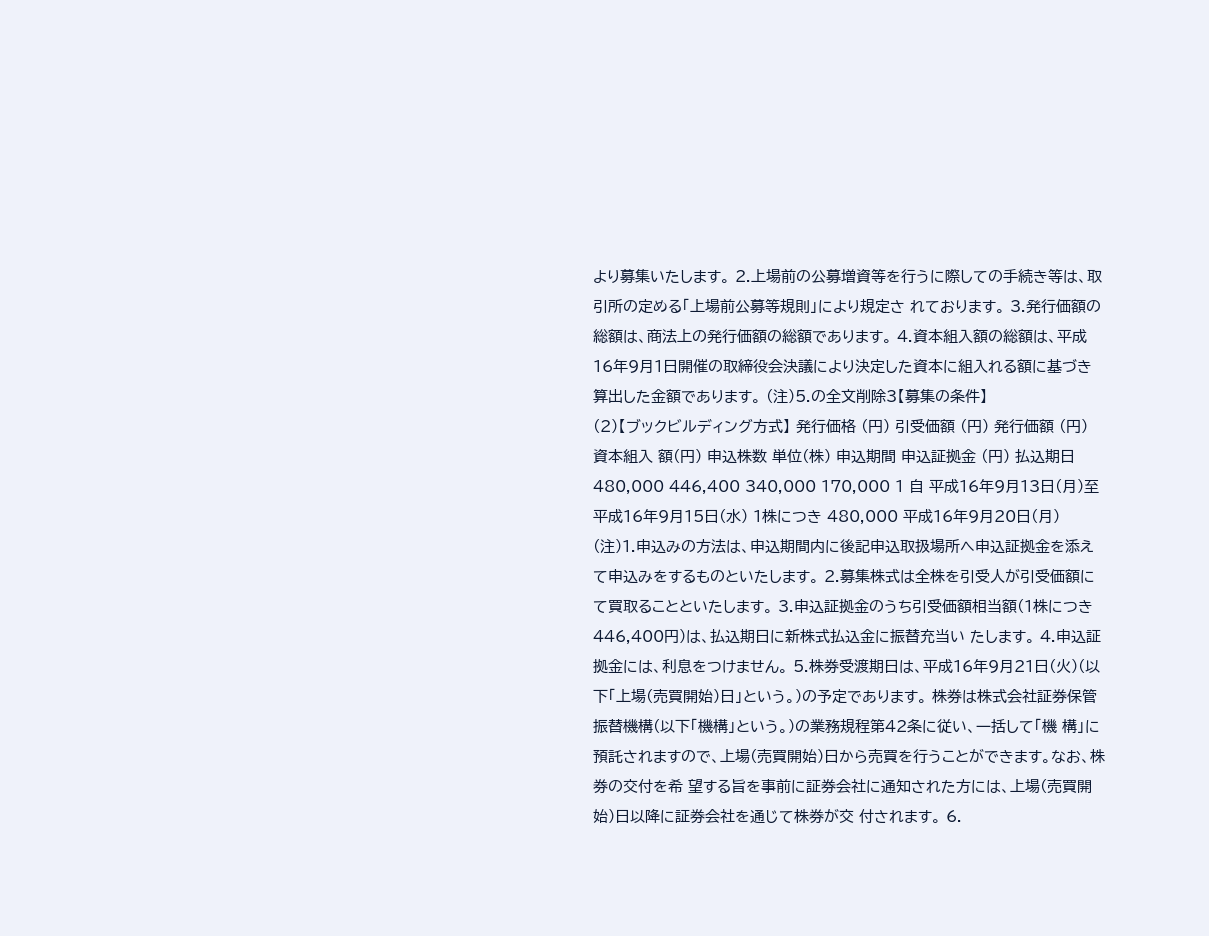より募集いたします。 2.上場前の公募増資等を行うに際しての手続き等は、取引所の定める「上場前公募等規則」により規定さ れております。 3.発行価額の総額は、商法上の発行価額の総額であります。 4.資本組入額の総額は、平成16年9月1日開催の取締役会決議により決定した資本に組入れる額に基づき 算出した金額であります。 (注)5.の全文削除3【募集の条件】
(2)【ブックビルディング方式】 発行価格 (円) 引受価額 (円) 発行価額 (円) 資本組入 額(円) 申込株数 単位(株) 申込期間 申込証拠金 (円) 払込期日 480,000 446,400 340,000 170,000 1 自 平成16年9月13日(月)至 平成16年9月15日(水) 1株につき 480,000 平成16年9月20日(月) (注)1.申込みの方法は、申込期間内に後記申込取扱場所へ申込証拠金を添えて申込みをするものといたします。 2.募集株式は全株を引受人が引受価額にて買取ることといたします。 3.申込証拠金のうち引受価額相当額(1株につき446,400円)は、払込期日に新株式払込金に振替充当い たします。 4.申込証拠金には、利息をつけません。 5.株券受渡期日は、平成16年9月21日(火)(以下「上場(売買開始)日」という。)の予定であります。 株券は株式会社証券保管振替機構(以下「機構」という。)の業務規程第42条に従い、一括して「機 構」に預託されますので、上場(売買開始)日から売買を行うことができます。なお、株券の交付を希 望する旨を事前に証券会社に通知された方には、上場(売買開始)日以降に証券会社を通じて株券が交 付されます。 6.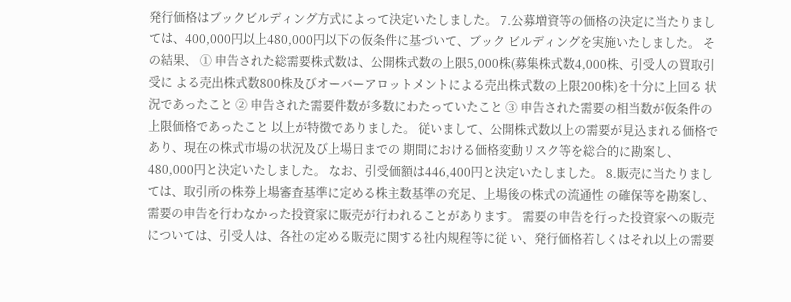発行価格はブックビルディング方式によって決定いたしました。 7.公募増資等の価格の決定に当たりましては、400,000円以上480,000円以下の仮条件に基づいて、ブック ビルディングを実施いたしました。 その結果、 ① 申告された総需要株式数は、公開株式数の上限5,000株(募集株式数4,000株、引受人の買取引受に よる売出株式数800株及びオーバーアロットメントによる売出株式数の上限200株)を十分に上回る 状況であったこと ② 申告された需要件数が多数にわたっていたこと ③ 申告された需要の相当数が仮条件の上限価格であったこと 以上が特徴でありました。 従いまして、公開株式数以上の需要が見込まれる価格であり、現在の株式市場の状況及び上場日までの 期間における価格変動リスク等を総合的に勘案し、480,000円と決定いたしました。 なお、引受価額は446,400円と決定いたしました。 8.販売に当たりましては、取引所の株券上場審査基準に定める株主数基準の充足、上場後の株式の流通性 の確保等を勘案し、需要の申告を行わなかった投資家に販売が行われることがあります。 需要の申告を行った投資家への販売については、引受人は、各社の定める販売に関する社内規程等に従 い、発行価格若しくはそれ以上の需要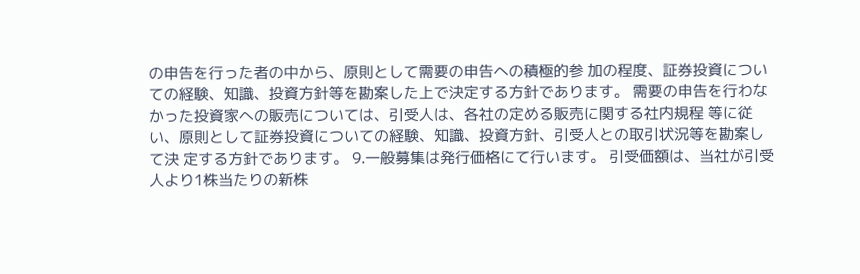の申告を行った者の中から、原則として需要の申告への積極的参 加の程度、証券投資についての経験、知識、投資方針等を勘案した上で決定する方針であります。 需要の申告を行わなかった投資家への販売については、引受人は、各社の定める販売に関する社内規程 等に従い、原則として証券投資についての経験、知識、投資方針、引受人との取引状況等を勘案して決 定する方針であります。 9.一般募集は発行価格にて行います。 引受価額は、当社が引受人より1株当たりの新株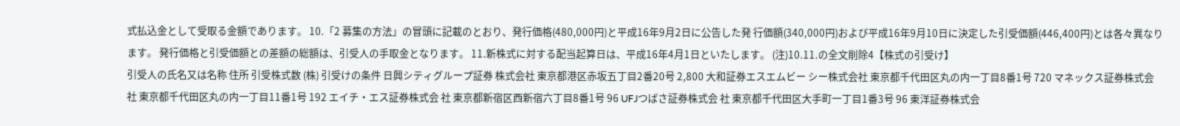式払込金として受取る金額であります。 10.「2 募集の方法」の冒頭に記載のとおり、発行価格(480,000円)と平成16年9月2日に公告した発 行価額(340,000円)および平成16年9月10日に決定した引受価額(446,400円)とは各々異なります。 発行価格と引受価額との差額の総額は、引受人の手取金となります。 11.新株式に対する配当起算日は、平成16年4月1日といたします。 (注)10.11.の全文削除4【株式の引受け】
引受人の氏名又は名称 住所 引受株式数 (株) 引受けの条件 日興シティグループ証券 株式会社 東京都港区赤坂五丁目2番20号 2,800 大和証券エスエムビー シー株式会社 東京都千代田区丸の内一丁目8番1号 720 マネックス証券株式会社 東京都千代田区丸の内一丁目11番1号 192 エイチ・エス証券株式会 社 東京都新宿区西新宿六丁目8番1号 96 UFJつばさ証券株式会 社 東京都千代田区大手町一丁目1番3号 96 東洋証券株式会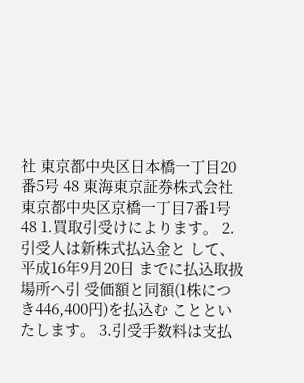社 東京都中央区日本橋一丁目20番5号 48 東海東京証券株式会社 東京都中央区京橋一丁目7番1号 48 1.買取引受けによります。 2.引受人は新株式払込金と して、平成16年9月20日 までに払込取扱場所へ引 受価額と同額(1株につ き446,400円)を払込む ことといたします。 3.引受手数料は支払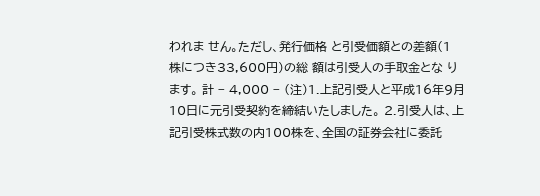われま せん。ただし、発行価格 と引受価額との差額(1 株につき33,600円)の総 額は引受人の手取金とな ります。 計 − 4,000 − (注)1.上記引受人と平成16年9月10日に元引受契約を締結いたしました。 2.引受人は、上記引受株式数の内100株を、全国の証券会社に委託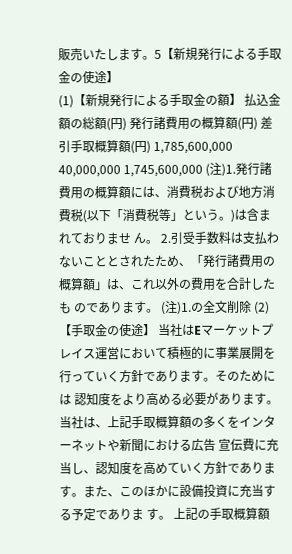販売いたします。5【新規発行による手取金の使途】
(1)【新規発行による手取金の額】 払込金額の総額(円) 発行諸費用の概算額(円) 差引手取概算額(円) 1,785,600,000 40,000,000 1,745,600,000 (注)1.発行諸費用の概算額には、消費税および地方消費税(以下「消費税等」という。)は含まれておりませ ん。 2.引受手数料は支払わないこととされたため、「発行諸費用の概算額」は、これ以外の費用を合計したも のであります。 (注)1.の全文削除 (2)【手取金の使途】 当社はEマーケットプレイス運営において積極的に事業展開を行っていく方針であります。そのためには 認知度をより高める必要があります。当社は、上記手取概算額の多くをインターネットや新聞における広告 宣伝費に充当し、認知度を高めていく方針であります。また、このほかに設備投資に充当する予定でありま す。 上記の手取概算額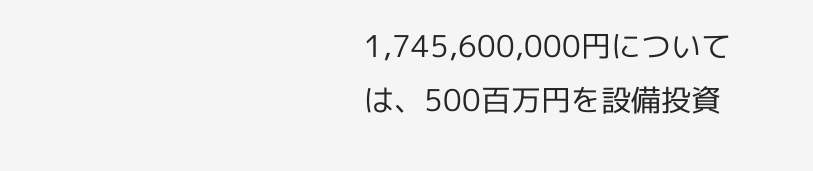1,745,600,000円については、500百万円を設備投資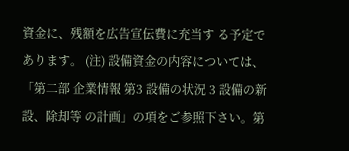資金に、残額を広告宣伝費に充当す る予定であります。 (注) 設備資金の内容については、「第二部 企業情報 第3 設備の状況 3 設備の新設、除却等 の計画」の項をご参照下さい。第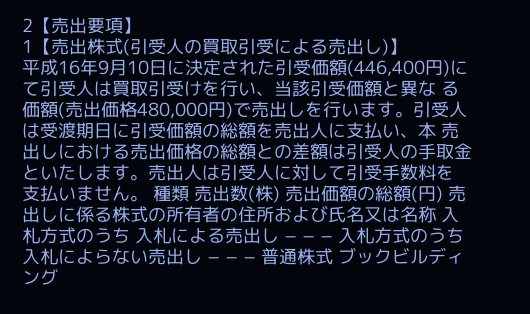2【売出要項】
1【売出株式(引受人の買取引受による売出し)】
平成16年9月10日に決定された引受価額(446,400円)にて引受人は買取引受けを行い、当該引受価額と異な る価額(売出価格480,000円)で売出しを行います。引受人は受渡期日に引受価額の総額を売出人に支払い、本 売出しにおける売出価格の総額との差額は引受人の手取金といたします。売出人は引受人に対して引受手数料を 支払いません。 種類 売出数(株) 売出価額の総額(円) 売出しに係る株式の所有者の住所および氏名又は名称 入札方式のうち 入札による売出し − − − 入札方式のうち 入札によらない売出し − − − 普通株式 ブックビルディング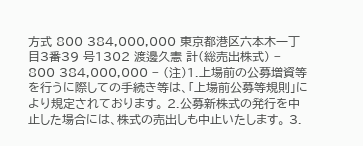方式 800 384,000,000 東京都港区六本木一丁目3番39 号1302 渡邊久憲 計(総売出株式) − 800 384,000,000 − (注)1.上場前の公募増資等を行うに際しての手続き等は、「上場前公募等規則」により規定されております。 2.公募新株式の発行を中止した場合には、株式の売出しも中止いたします。 3.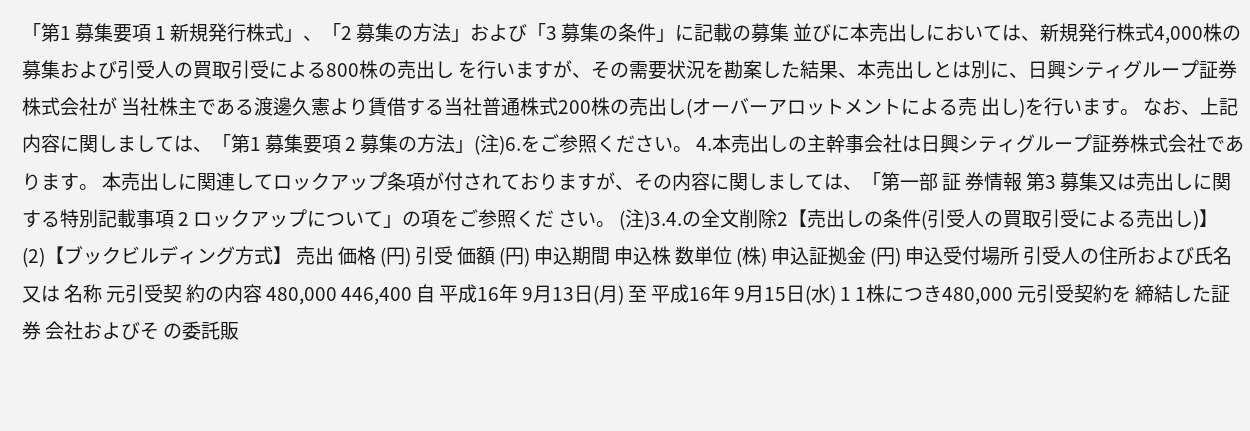「第1 募集要項 1 新規発行株式」、「2 募集の方法」および「3 募集の条件」に記載の募集 並びに本売出しにおいては、新規発行株式4,000株の募集および引受人の買取引受による800株の売出し を行いますが、その需要状況を勘案した結果、本売出しとは別に、日興シティグループ証券株式会社が 当社株主である渡邊久憲より賃借する当社普通株式200株の売出し(オーバーアロットメントによる売 出し)を行います。 なお、上記内容に関しましては、「第1 募集要項 2 募集の方法」(注)6.をご参照ください。 4.本売出しの主幹事会社は日興シティグループ証券株式会社であります。 本売出しに関連してロックアップ条項が付されておりますが、その内容に関しましては、「第一部 証 券情報 第3 募集又は売出しに関する特別記載事項 2 ロックアップについて」の項をご参照くだ さい。 (注)3.4.の全文削除2【売出しの条件(引受人の買取引受による売出し)】
(2)【ブックビルディング方式】 売出 価格 (円) 引受 価額 (円) 申込期間 申込株 数単位 (株) 申込証拠金 (円) 申込受付場所 引受人の住所および氏名又は 名称 元引受契 約の内容 480,000 446,400 自 平成16年 9月13日(月) 至 平成16年 9月15日(水) 1 1株につき480,000 元引受契約を 締結した証券 会社およびそ の委託販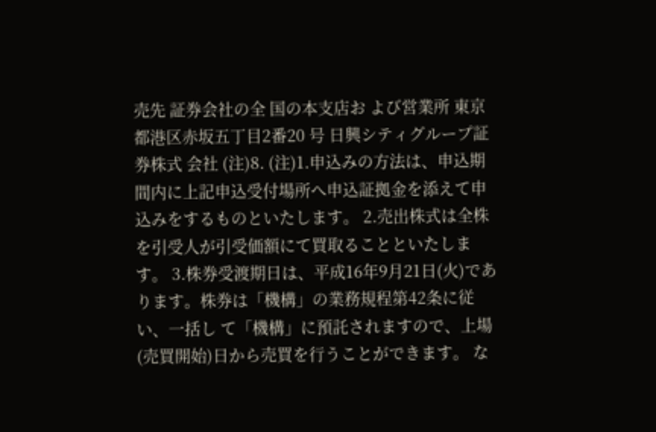売先 証券会社の全 国の本支店お よび営業所 東京都港区赤坂五丁目2番20 号 日興シティグループ証券株式 会社 (注)8. (注)1.申込みの方法は、申込期間内に上記申込受付場所へ申込証拠金を添えて申込みをするものといたします。 2.売出株式は全株を引受人が引受価額にて買取ることといたします。 3.株券受渡期日は、平成16年9月21日(火)であります。株券は「機構」の業務規程第42条に従い、一括し て「機構」に預託されますので、上場(売買開始)日から売買を行うことができます。 な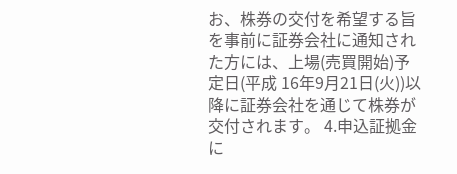お、株券の交付を希望する旨を事前に証券会社に通知された方には、上場(売買開始)予定日(平成 16年9月21日(火))以降に証券会社を通じて株券が交付されます。 4.申込証拠金に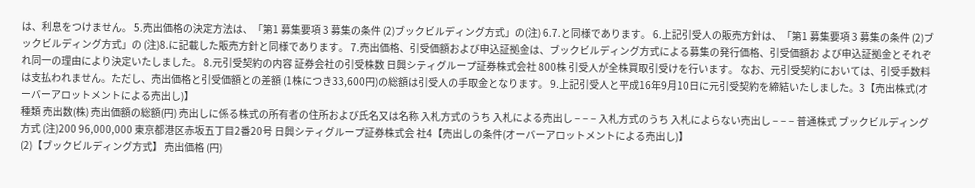は、利息をつけません。 5.売出価格の決定方法は、「第1 募集要項 3 募集の条件 (2)ブックビルディング方式」の(注) 6.7.と同様であります。 6.上記引受人の販売方針は、「第1 募集要項 3 募集の条件 (2)ブックビルディング方式」の (注)8.に記載した販売方針と同様であります。 7.売出価格、引受価額および申込証拠金は、ブックビルディング方式による募集の発行価格、引受価額お よび申込証拠金とそれぞれ同一の理由により決定いたしました。 8.元引受契約の内容 証券会社の引受株数 日興シティグループ証券株式会社 800株 引受人が全株買取引受けを行います。 なお、元引受契約においては、引受手数料は支払われません。ただし、売出価格と引受価額との差額 (1株につき33,600円)の総額は引受人の手取金となります。 9.上記引受人と平成16年9月10日に元引受契約を締結いたしました。3【売出株式(オーバーアロットメントによる売出し)】
種類 売出数(株) 売出価額の総額(円) 売出しに係る株式の所有者の住所および氏名又は名称 入札方式のうち 入札による売出し − − − 入札方式のうち 入札によらない売出し − − − 普通株式 ブックビルディング方式 (注)200 96,000,000 東京都港区赤坂五丁目2番20号 日興シティグループ証券株式会 社4【売出しの条件(オーバーアロットメントによる売出し)】
(2)【ブックビルディング方式】 売出価格 (円)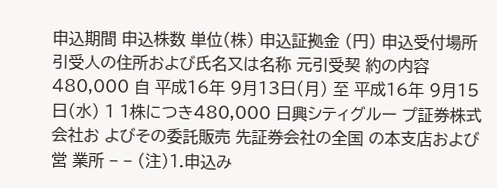申込期間 申込株数 単位(株) 申込証拠金 (円) 申込受付場所 引受人の住所および氏名又は名称 元引受契 約の内容 480,000 自 平成16年 9月13日(月) 至 平成16年 9月15日(水) 1 1株につき480,000 日興シティグルー プ証券株式会社お よびその委託販売 先証券会社の全国 の本支店および営 業所 − − (注)1.申込み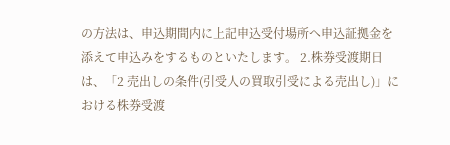の方法は、申込期間内に上記申込受付場所へ申込証拠金を添えて申込みをするものといたします。 2.株券受渡期日は、「2 売出しの条件(引受人の買取引受による売出し)」における株券受渡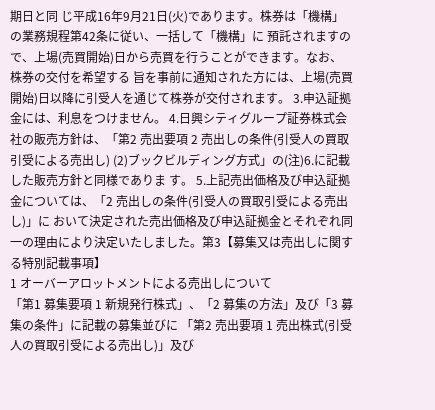期日と同 じ平成16年9月21日(火)であります。株券は「機構」の業務規程第42条に従い、一括して「機構」に 預託されますので、上場(売買開始)日から売買を行うことができます。なお、株券の交付を希望する 旨を事前に通知された方には、上場(売買開始)日以降に引受人を通じて株券が交付されます。 3.申込証拠金には、利息をつけません。 4.日興シティグループ証券株式会社の販売方針は、「第2 売出要項 2 売出しの条件(引受人の買取 引受による売出し) (2)ブックビルディング方式」の(注)6.に記載した販売方針と同様でありま す。 5.上記売出価格及び申込証拠金については、「2 売出しの条件(引受人の買取引受による売出し)」に おいて決定された売出価格及び申込証拠金とそれぞれ同一の理由により決定いたしました。第3【募集又は売出しに関する特別記載事項】
1 オーバーアロットメントによる売出しについて
「第1 募集要項 1 新規発行株式」、「2 募集の方法」及び「3 募集の条件」に記載の募集並びに 「第2 売出要項 1 売出株式(引受人の買取引受による売出し)」及び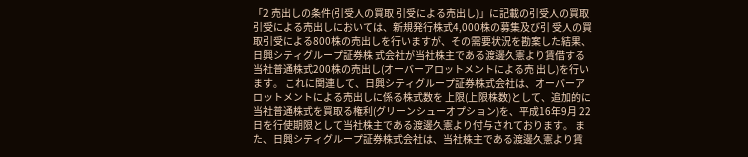「2 売出しの条件(引受人の買取 引受による売出し)」に記載の引受人の買取引受による売出しにおいては、新規発行株式4,000株の募集及び引 受人の買取引受による800株の売出しを行いますが、その需要状況を勘案した結果、日興シティグループ証券株 式会社が当社株主である渡邊久憲より賃借する当社普通株式200株の売出し(オーバーアロットメントによる売 出し)を行います。 これに関連して、日興シティグループ証券株式会社は、オーバーアロットメントによる売出しに係る株式数を 上限(上限株数)として、追加的に当社普通株式を買取る権利(グリーンシューオプション)を、平成16年9月 22日を行使期限として当社株主である渡邊久憲より付与されております。 また、日興シティグループ証券株式会社は、当社株主である渡邊久憲より賃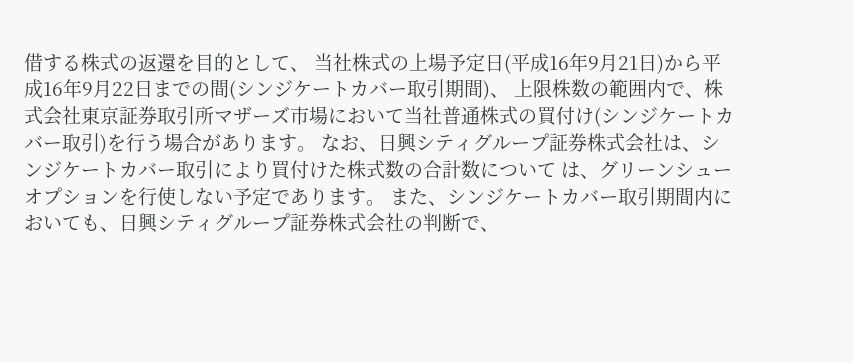借する株式の返還を目的として、 当社株式の上場予定日(平成16年9月21日)から平成16年9月22日までの間(シンジケートカバー取引期間)、 上限株数の範囲内で、株式会社東京証券取引所マザーズ市場において当社普通株式の買付け(シンジケートカ バー取引)を行う場合があります。 なお、日興シティグループ証券株式会社は、シンジケートカバー取引により買付けた株式数の合計数について は、グリーンシューオプションを行使しない予定であります。 また、シンジケートカバー取引期間内においても、日興シティグループ証券株式会社の判断で、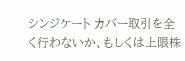シンジケート カバー取引を全く行わないか、もしくは上限株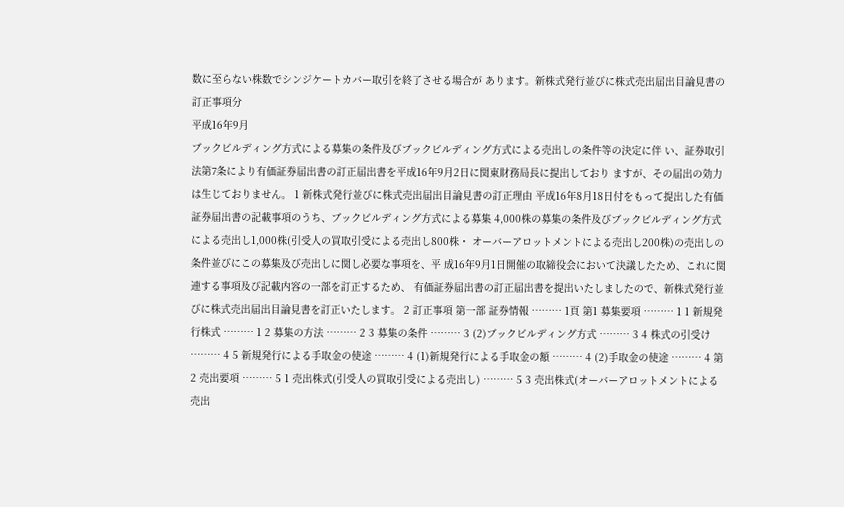数に至らない株数でシンジケートカバー取引を終了させる場合が あります。新株式発行並びに株式売出届出目論見書の訂正事項分
平成16年9月
ブックビルディング方式による募集の条件及びブックビルディング方式による売出しの条件等の決定に伴 い、証券取引法第7条により有価証券届出書の訂正届出書を平成16年9月2日に関東財務局長に提出しており ますが、その届出の効力は生じておりません。 1 新株式発行並びに株式売出届出目論見書の訂正理由 平成16年8月18日付をもって提出した有価証券届出書の記載事項のうち、ブックビルディング方式による募集 4,000株の募集の条件及びブックビルディング方式による売出し1,000株(引受人の買取引受による売出し800株・ オーバーアロットメントによる売出し200株)の売出しの条件並びにこの募集及び売出しに関し必要な事項を、平 成16年9月1日開催の取締役会において決議したため、これに関連する事項及び記載内容の一部を訂正するため、 有価証券届出書の訂正届出書を提出いたしましたので、新株式発行並びに株式売出届出目論見書を訂正いたします。 2 訂正事項 第一部 証券情報 ……… 1頁 第1 募集要項 ……… 1 1 新規発行株式 ……… 1 2 募集の方法 ……… 2 3 募集の条件 ……… 3 (2)ブックビルディング方式 ……… 3 4 株式の引受け ……… 4 5 新規発行による手取金の使途 ……… 4 (1)新規発行による手取金の額 ……… 4 (2)手取金の使途 ……… 4 第2 売出要項 ……… 5 1 売出株式(引受人の買取引受による売出し) ……… 5 3 売出株式(オーバーアロットメントによる売出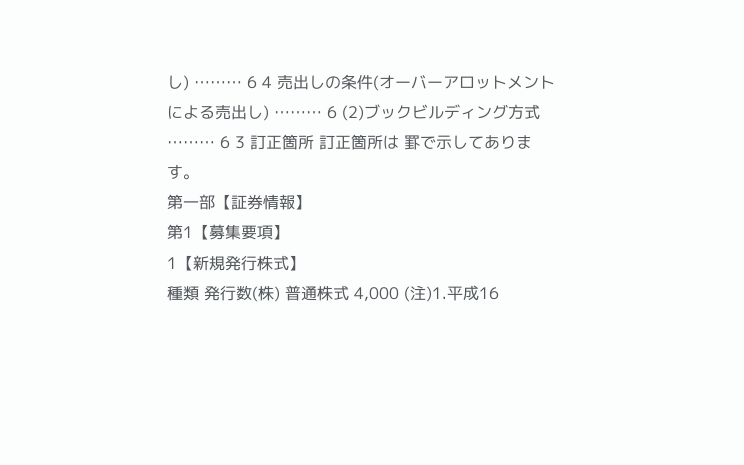し) ……… 6 4 売出しの条件(オーバーアロットメントによる売出し) ……… 6 (2)ブックビルディング方式 ……… 6 3 訂正箇所 訂正箇所は 罫で示してあります。
第一部【証券情報】
第1【募集要項】
1【新規発行株式】
種類 発行数(株) 普通株式 4,000 (注)1.平成16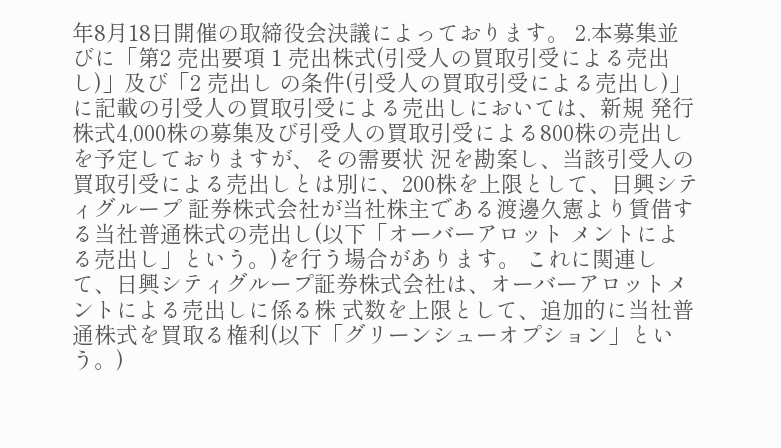年8月18日開催の取締役会決議によっております。 2.本募集並びに「第2 売出要項 1 売出株式(引受人の買取引受による売出し)」及び「2 売出し の条件(引受人の買取引受による売出し)」に記載の引受人の買取引受による売出しにおいては、新規 発行株式4,000株の募集及び引受人の買取引受による800株の売出しを予定しておりますが、その需要状 況を勘案し、当該引受人の買取引受による売出しとは別に、200株を上限として、日興シティグループ 証券株式会社が当社株主である渡邊久憲より賃借する当社普通株式の売出し(以下「オーバーアロット メントによる売出し」という。)を行う場合があります。 これに関連して、日興シティグループ証券株式会社は、オーバーアロットメントによる売出しに係る株 式数を上限として、追加的に当社普通株式を買取る権利(以下「グリーンシューオプション」とい う。)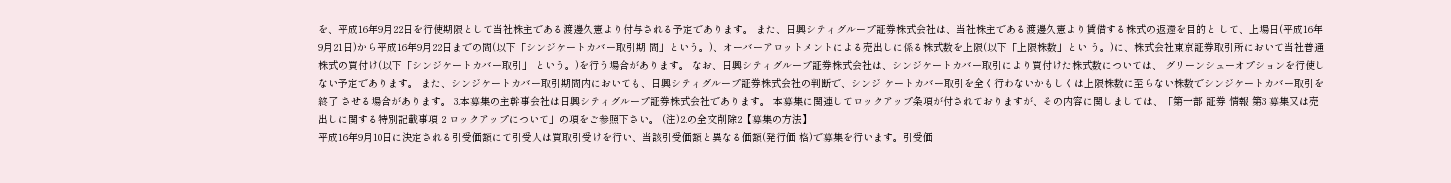を、平成16年9月22日を行使期限として当社株主である渡邊久憲より付与される予定であります。 また、日興シティグループ証券株式会社は、当社株主である渡邊久憲より賃借する株式の返還を目的と して、上場日(平成16年9月21日)から平成16年9月22日までの間(以下「シンジケートカバー取引期 間」という。)、オーバーアロットメントによる売出しに係る株式数を上限(以下「上限株数」とい う。)に、株式会社東京証券取引所において当社普通株式の買付け(以下「シンジケートカバー取引」 という。)を行う場合があります。 なお、日興シティグループ証券株式会社は、シンジケートカバー取引により買付けた株式数については、 グリーンシューオプションを行使しない予定であります。 また、シンジケートカバー取引期間内においても、日興シティグループ証券株式会社の判断で、シンジ ケートカバー取引を全く行わないかもしくは上限株数に至らない株数でシンジケートカバー取引を終了 させる場合があります。 3.本募集の主幹事会社は日興シティグループ証券株式会社であります。 本募集に関連してロックアップ条項が付されておりますが、その内容に関しましては、「第一部 証券 情報 第3 募集又は売出しに関する特別記載事項 2 ロックアップについて」の項をご参照下さい。 (注)2.の全文削除2【募集の方法】
平成16年9月10日に決定される引受価額にて引受人は買取引受けを行い、当該引受価額と異なる価額(発行価 格)で募集を行います。引受価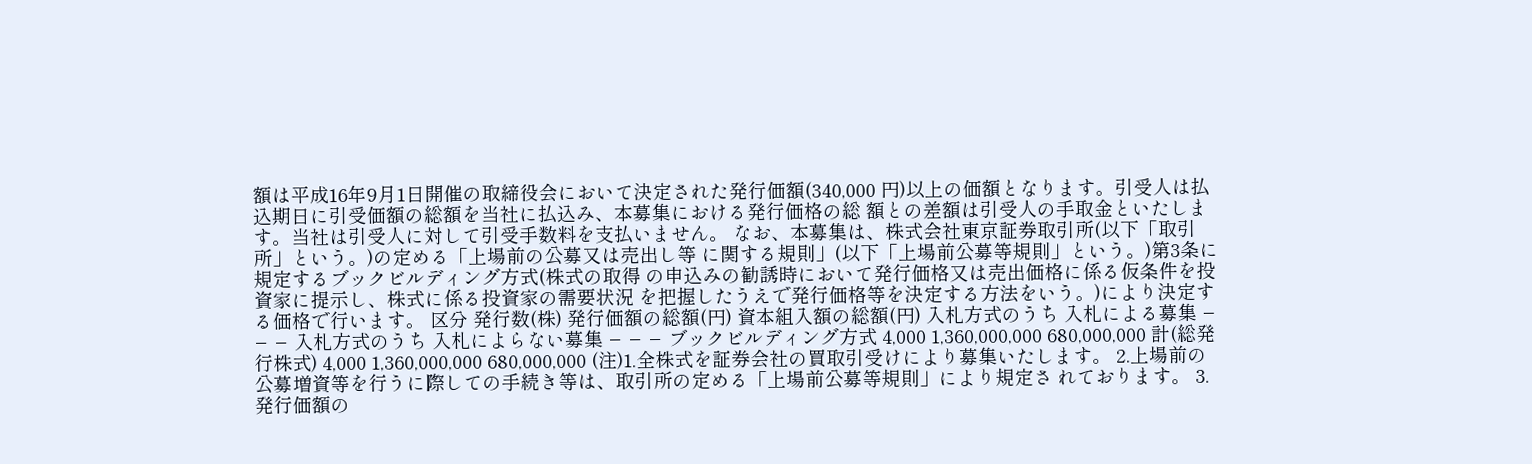額は平成16年9月1日開催の取締役会において決定された発行価額(340,000 円)以上の価額となります。引受人は払込期日に引受価額の総額を当社に払込み、本募集における発行価格の総 額との差額は引受人の手取金といたします。当社は引受人に対して引受手数料を支払いません。 なお、本募集は、株式会社東京証券取引所(以下「取引所」という。)の定める「上場前の公募又は売出し等 に関する規則」(以下「上場前公募等規則」という。)第3条に規定するブックビルディング方式(株式の取得 の申込みの勧誘時において発行価格又は売出価格に係る仮条件を投資家に提示し、株式に係る投資家の需要状況 を把握したうえで発行価格等を決定する方法をいう。)により決定する価格で行います。 区分 発行数(株) 発行価額の総額(円) 資本組入額の総額(円) 入札方式のうち 入札による募集 − − − 入札方式のうち 入札によらない募集 − − − ブックビルディング方式 4,000 1,360,000,000 680,000,000 計(総発行株式) 4,000 1,360,000,000 680,000,000 (注)1.全株式を証券会社の買取引受けにより募集いたします。 2.上場前の公募増資等を行うに際しての手続き等は、取引所の定める「上場前公募等規則」により規定さ れております。 3.発行価額の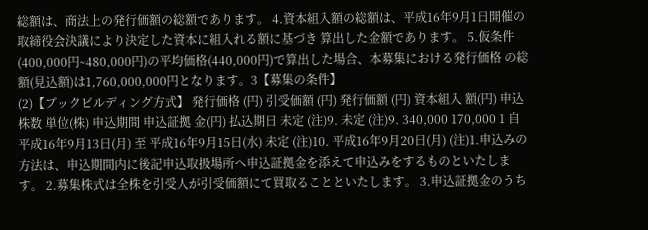総額は、商法上の発行価額の総額であります。 4.資本組入額の総額は、平成16年9月1日開催の取締役会決議により決定した資本に組入れる額に基づき 算出した金額であります。 5.仮条件(400,000円∼480,000円)の平均価格(440,000円)で算出した場合、本募集における発行価格 の総額(見込額)は1,760,000,000円となります。3【募集の条件】
(2)【ブックビルディング方式】 発行価格 (円) 引受価額 (円) 発行価額 (円) 資本組入 額(円) 申込株数 単位(株) 申込期間 申込証拠 金(円) 払込期日 未定 (注)9. 未定 (注)9. 340,000 170,000 1 自 平成16年9月13日(月) 至 平成16年9月15日(水) 未定 (注)10. 平成16年9月20日(月) (注)1.申込みの方法は、申込期間内に後記申込取扱場所へ申込証拠金を添えて申込みをするものといたします。 2.募集株式は全株を引受人が引受価額にて買取ることといたします。 3.申込証拠金のうち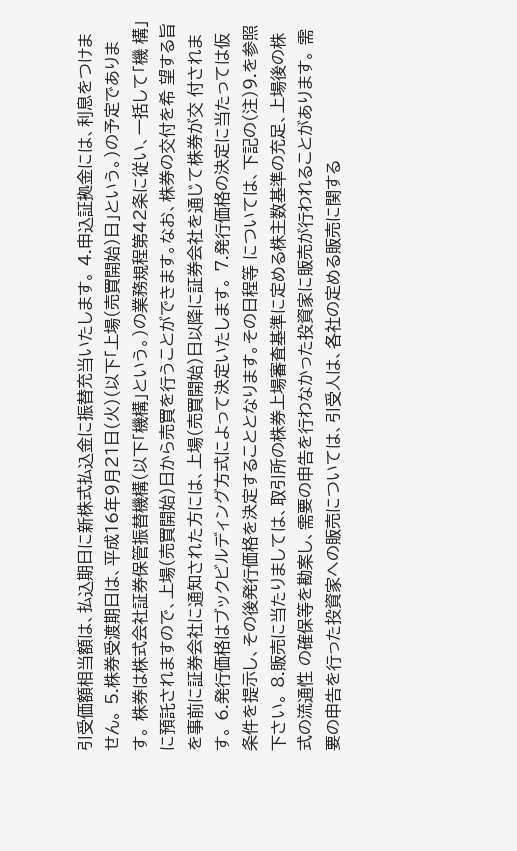引受価額相当額は、払込期日に新株式払込金に振替充当いたします。 4.申込証拠金には、利息をつけません。 5.株券受渡期日は、平成16年9月21日(火)(以下「上場(売買開始)日」という。)の予定であります。 株券は株式会社証券保管振替機構(以下「機構」という。)の業務規程第42条に従い、一括して「機 構」に預託されますので、上場(売買開始)日から売買を行うことができます。なお、株券の交付を希 望する旨を事前に証券会社に通知された方には、上場(売買開始)日以降に証券会社を通じて株券が交 付されます。 6.発行価格はブックビルディング方式によって決定いたします。 7.発行価格の決定に当たっては仮条件を提示し、その後発行価格を決定することとなります。その日程等 については、下記の(注)9.を参照下さい。 8.販売に当たりましては、取引所の株券上場審査基準に定める株主数基準の充足、上場後の株式の流通性 の確保等を勘案し、需要の申告を行わなかった投資家に販売が行われることがあります。 需要の申告を行った投資家への販売については、引受人は、各社の定める販売に関する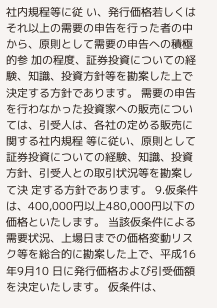社内規程等に従 い、発行価格若しくはそれ以上の需要の申告を行った者の中から、原則として需要の申告への積極的参 加の程度、証券投資についての経験、知識、投資方針等を勘案した上で決定する方針であります。 需要の申告を行わなかった投資家への販売については、引受人は、各社の定める販売に関する社内規程 等に従い、原則として証券投資についての経験、知識、投資方針、引受人との取引状況等を勘案して決 定する方針であります。 9.仮条件は、400,000円以上480,000円以下の価格といたします。 当該仮条件による需要状況、上場日までの価格変動リスク等を総合的に勘案した上で、平成16年9月10 日に発行価格および引受価額を決定いたします。 仮条件は、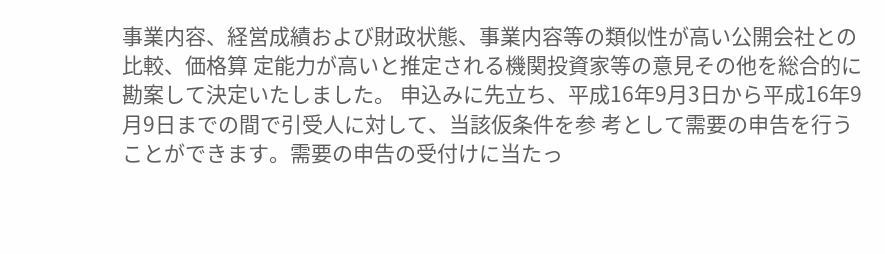事業内容、経営成績および財政状態、事業内容等の類似性が高い公開会社との比較、価格算 定能力が高いと推定される機関投資家等の意見その他を総合的に勘案して決定いたしました。 申込みに先立ち、平成16年9月3日から平成16年9月9日までの間で引受人に対して、当該仮条件を参 考として需要の申告を行うことができます。需要の申告の受付けに当たっ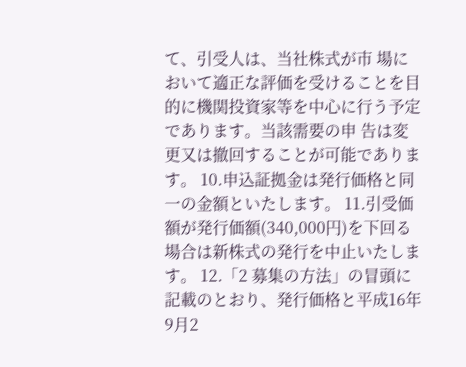て、引受人は、当社株式が市 場において適正な評価を受けることを目的に機関投資家等を中心に行う予定であります。当該需要の申 告は変更又は撤回することが可能であります。 10.申込証拠金は発行価格と同一の金額といたします。 11.引受価額が発行価額(340,000円)を下回る場合は新株式の発行を中止いたします。 12.「2 募集の方法」の冒頭に記載のとおり、発行価格と平成16年9月2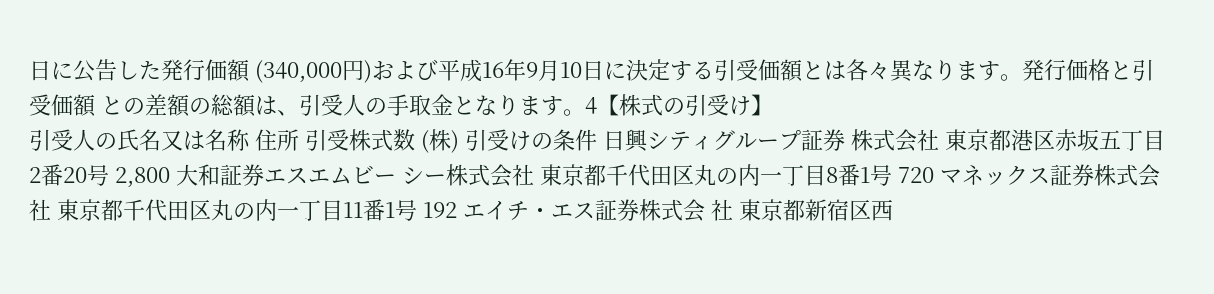日に公告した発行価額 (340,000円)および平成16年9月10日に決定する引受価額とは各々異なります。発行価格と引受価額 との差額の総額は、引受人の手取金となります。4【株式の引受け】
引受人の氏名又は名称 住所 引受株式数 (株) 引受けの条件 日興シティグループ証券 株式会社 東京都港区赤坂五丁目2番20号 2,800 大和証券エスエムビー シー株式会社 東京都千代田区丸の内一丁目8番1号 720 マネックス証券株式会社 東京都千代田区丸の内一丁目11番1号 192 エイチ・エス証券株式会 社 東京都新宿区西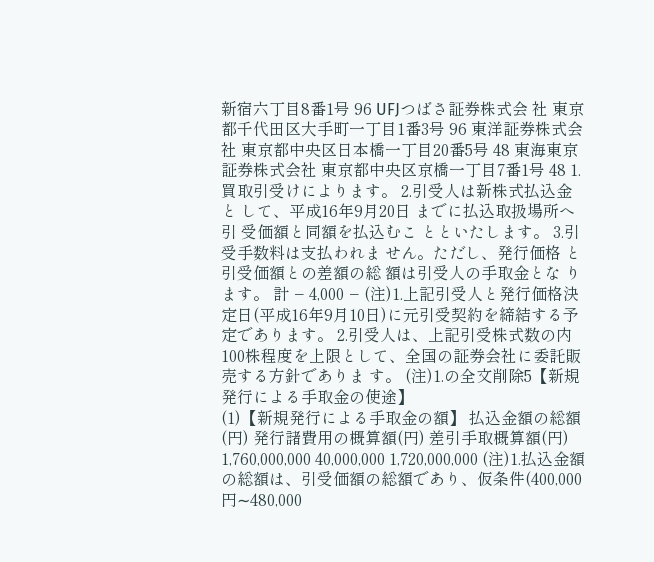新宿六丁目8番1号 96 UFJつばさ証券株式会 社 東京都千代田区大手町一丁目1番3号 96 東洋証券株式会社 東京都中央区日本橋一丁目20番5号 48 東海東京証券株式会社 東京都中央区京橋一丁目7番1号 48 1.買取引受けによります。 2.引受人は新株式払込金と して、平成16年9月20日 までに払込取扱場所へ引 受価額と同額を払込むこ とといたします。 3.引受手数料は支払われま せん。ただし、発行価格 と引受価額との差額の総 額は引受人の手取金とな ります。 計 − 4,000 − (注)1.上記引受人と発行価格決定日(平成16年9月10日)に元引受契約を締結する予定であります。 2.引受人は、上記引受株式数の内100株程度を上限として、全国の証券会社に委託販売する方針でありま す。 (注)1.の全文削除5【新規発行による手取金の使途】
(1)【新規発行による手取金の額】 払込金額の総額(円) 発行諸費用の概算額(円) 差引手取概算額(円) 1,760,000,000 40,000,000 1,720,000,000 (注)1.払込金額の総額は、引受価額の総額であり、仮条件(400,000円∼480,000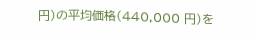円)の平均価格(440,000 円)を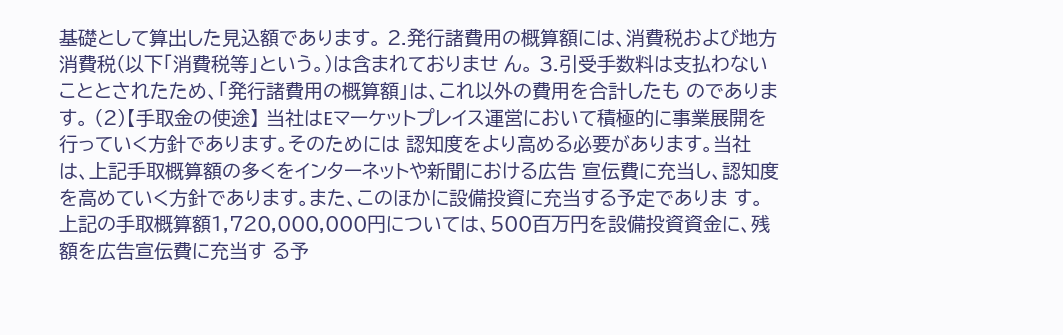基礎として算出した見込額であります。 2.発行諸費用の概算額には、消費税および地方消費税(以下「消費税等」という。)は含まれておりませ ん。 3.引受手数料は支払わないこととされたため、「発行諸費用の概算額」は、これ以外の費用を合計したも のであります。 (2)【手取金の使途】 当社はEマーケットプレイス運営において積極的に事業展開を行っていく方針であります。そのためには 認知度をより高める必要があります。当社は、上記手取概算額の多くをインターネットや新聞における広告 宣伝費に充当し、認知度を高めていく方針であります。また、このほかに設備投資に充当する予定でありま す。 上記の手取概算額1,720,000,000円については、500百万円を設備投資資金に、残額を広告宣伝費に充当す る予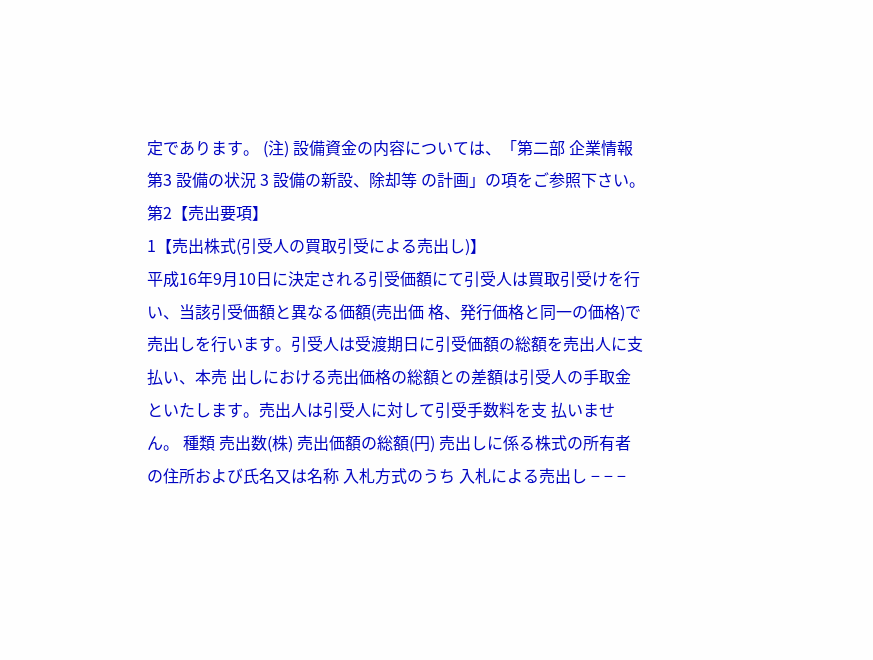定であります。 (注) 設備資金の内容については、「第二部 企業情報 第3 設備の状況 3 設備の新設、除却等 の計画」の項をご参照下さい。第2【売出要項】
1【売出株式(引受人の買取引受による売出し)】
平成16年9月10日に決定される引受価額にて引受人は買取引受けを行い、当該引受価額と異なる価額(売出価 格、発行価格と同一の価格)で売出しを行います。引受人は受渡期日に引受価額の総額を売出人に支払い、本売 出しにおける売出価格の総額との差額は引受人の手取金といたします。売出人は引受人に対して引受手数料を支 払いません。 種類 売出数(株) 売出価額の総額(円) 売出しに係る株式の所有者の住所および氏名又は名称 入札方式のうち 入札による売出し − − −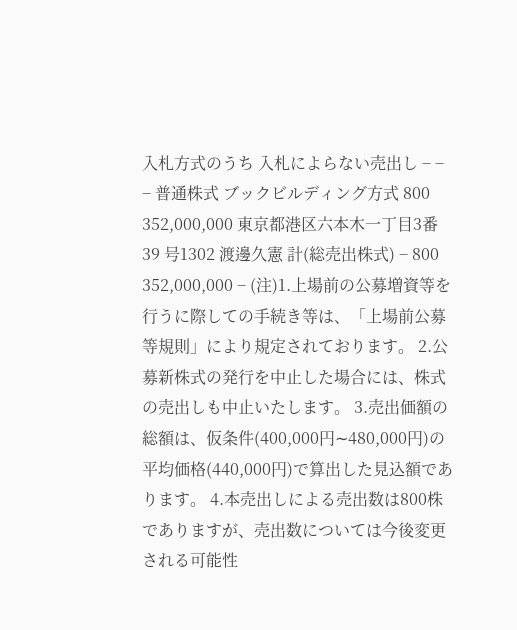入札方式のうち 入札によらない売出し − − − 普通株式 ブックビルディング方式 800 352,000,000 東京都港区六本木一丁目3番39 号1302 渡邊久憲 計(総売出株式) − 800 352,000,000 − (注)1.上場前の公募増資等を行うに際しての手続き等は、「上場前公募等規則」により規定されております。 2.公募新株式の発行を中止した場合には、株式の売出しも中止いたします。 3.売出価額の総額は、仮条件(400,000円∼480,000円)の平均価格(440,000円)で算出した見込額であ ります。 4.本売出しによる売出数は800株でありますが、売出数については今後変更される可能性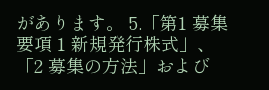があります。 5.「第1 募集要項 1 新規発行株式」、「2 募集の方法」および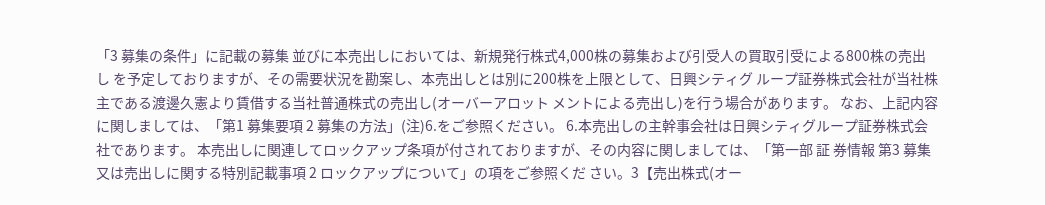「3 募集の条件」に記載の募集 並びに本売出しにおいては、新規発行株式4,000株の募集および引受人の買取引受による800株の売出し を予定しておりますが、その需要状況を勘案し、本売出しとは別に200株を上限として、日興シティグ ループ証券株式会社が当社株主である渡邊久憲より賃借する当社普通株式の売出し(オーバーアロット メントによる売出し)を行う場合があります。 なお、上記内容に関しましては、「第1 募集要項 2 募集の方法」(注)6.をご参照ください。 6.本売出しの主幹事会社は日興シティグループ証券株式会社であります。 本売出しに関連してロックアップ条項が付されておりますが、その内容に関しましては、「第一部 証 券情報 第3 募集又は売出しに関する特別記載事項 2 ロックアップについて」の項をご参照くだ さい。3【売出株式(オー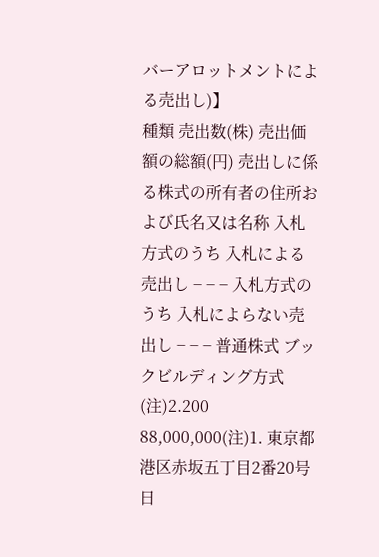バーアロットメントによる売出し)】
種類 売出数(株) 売出価額の総額(円) 売出しに係る株式の所有者の住所および氏名又は名称 入札方式のうち 入札による売出し − − − 入札方式のうち 入札によらない売出し − − − 普通株式 ブックビルディング方式 (注)2.200 88,000,000(注)1. 東京都港区赤坂五丁目2番20号 日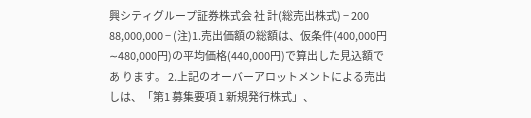興シティグループ証券株式会 社 計(総売出株式) − 200 88,000,000 − (注)1.売出価額の総額は、仮条件(400,000円∼480,000円)の平均価格(440,000円)で算出した見込額であ ります。 2.上記のオーバーアロットメントによる売出しは、「第1 募集要項 1 新規発行株式」、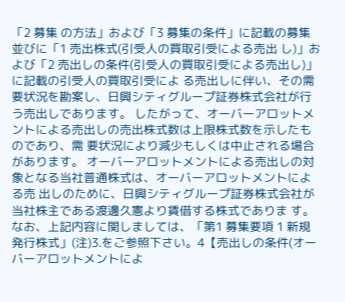「2 募集 の方法」および「3 募集の条件」に記載の募集並びに「1 売出株式(引受人の買取引受による売出 し)」および「2 売出しの条件(引受人の買取引受による売出し)」に記載の引受人の買取引受によ る売出しに伴い、その需要状況を勘案し、日興シティグループ証券株式会社が行う売出しであります。 したがって、オーバーアロットメントによる売出しの売出株式数は上限株式数を示したものであり、需 要状況により減少もしくは中止される場合があります。 オーバーアロットメントによる売出しの対象となる当社普通株式は、オーバーアロットメントによる売 出しのために、日興シティグループ証券株式会社が当社株主である渡邊久憲より賃借する株式でありま す。 なお、上記内容に関しましては、「第1 募集要項 1 新規発行株式」(注)3.をご参照下さい。4【売出しの条件(オーバーアロットメントによ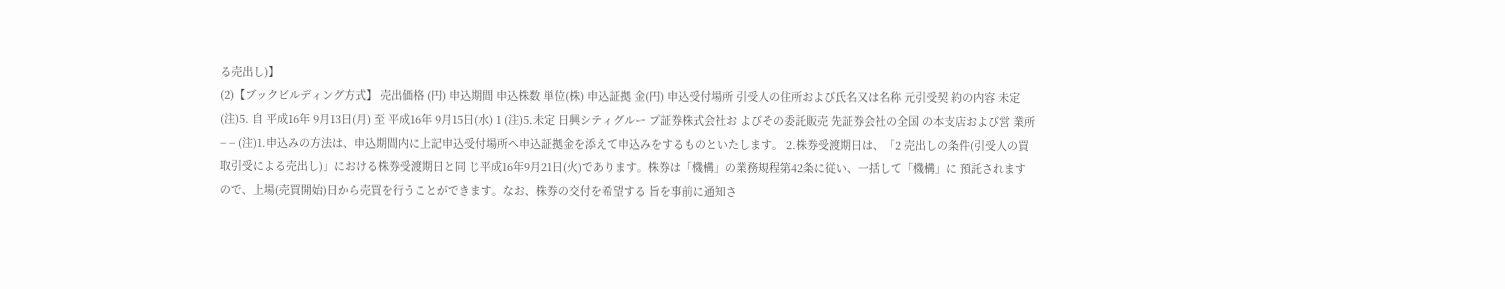る売出し)】
(2)【ブックビルディング方式】 売出価格 (円) 申込期間 申込株数 単位(株) 申込証拠 金(円) 申込受付場所 引受人の住所および氏名又は名称 元引受契 約の内容 未定 (注)5. 自 平成16年 9月13日(月) 至 平成16年 9月15日(水) 1 (注)5.未定 日興シティグルー プ証券株式会社お よびその委託販売 先証券会社の全国 の本支店および営 業所 − − (注)1.申込みの方法は、申込期間内に上記申込受付場所へ申込証拠金を添えて申込みをするものといたします。 2.株券受渡期日は、「2 売出しの条件(引受人の買取引受による売出し)」における株券受渡期日と同 じ平成16年9月21日(火)であります。株券は「機構」の業務規程第42条に従い、一括して「機構」に 預託されますので、上場(売買開始)日から売買を行うことができます。なお、株券の交付を希望する 旨を事前に通知さ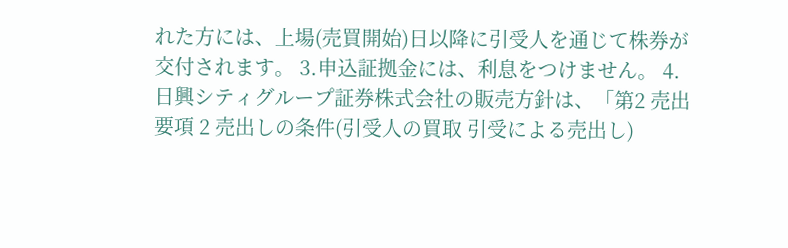れた方には、上場(売買開始)日以降に引受人を通じて株券が交付されます。 3.申込証拠金には、利息をつけません。 4.日興シティグループ証券株式会社の販売方針は、「第2 売出要項 2 売出しの条件(引受人の買取 引受による売出し)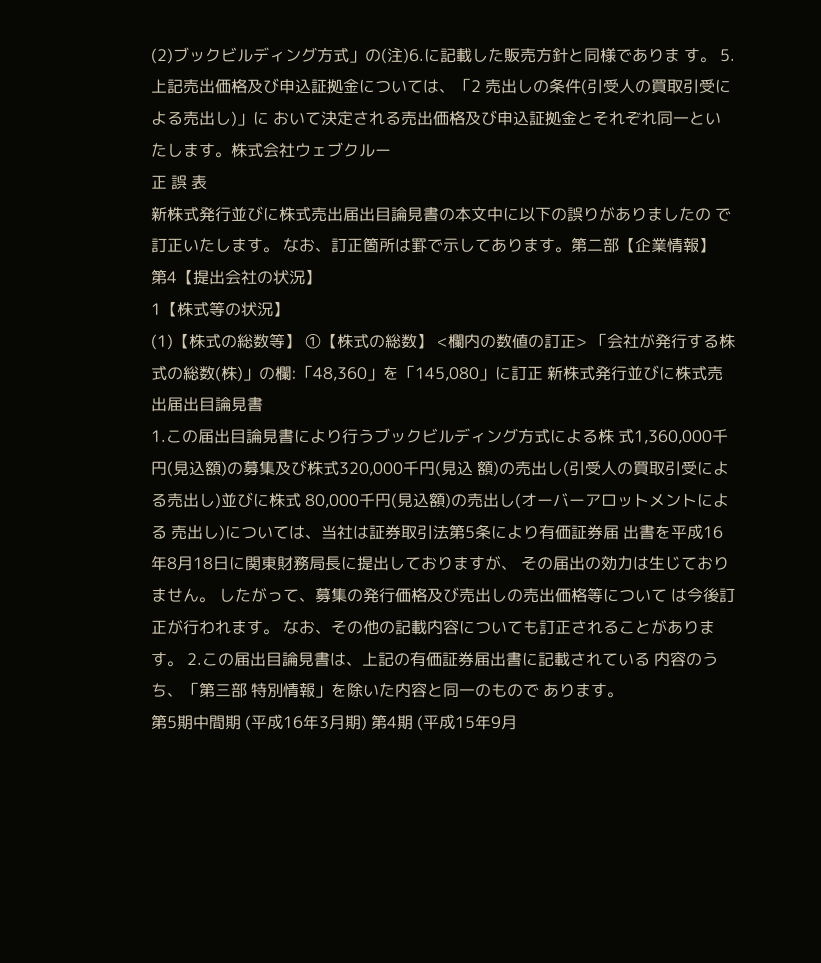(2)ブックビルディング方式」の(注)6.に記載した販売方針と同様でありま す。 5.上記売出価格及び申込証拠金については、「2 売出しの条件(引受人の買取引受による売出し)」に おいて決定される売出価格及び申込証拠金とそれぞれ同一といたします。株式会社ウェブクルー
正 誤 表
新株式発行並びに株式売出届出目論見書の本文中に以下の誤りがありましたの で訂正いたします。 なお、訂正箇所は罫で示してあります。第二部【企業情報】
第4【提出会社の状況】
1【株式等の状況】
(1)【株式の総数等】 ①【株式の総数】 <欄内の数値の訂正> 「会社が発行する株式の総数(株)」の欄:「48,360」を「145,080」に訂正 新株式発行並びに株式売出届出目論見書
1.この届出目論見書により行うブックビルディング方式による株 式1,360,000千円(見込額)の募集及び株式320,000千円(見込 額)の売出し(引受人の買取引受による売出し)並びに株式 80,000千円(見込額)の売出し(オーバーアロットメントによる 売出し)については、当社は証券取引法第5条により有価証券届 出書を平成16年8月18日に関東財務局長に提出しておりますが、 その届出の効力は生じておりません。 したがって、募集の発行価格及び売出しの売出価格等について は今後訂正が行われます。 なお、その他の記載内容についても訂正されることがありま す。 2.この届出目論見書は、上記の有価証券届出書に記載されている 内容のうち、「第三部 特別情報」を除いた内容と同一のもので あります。
第5期中間期 (平成16年3月期) 第4期 (平成15年9月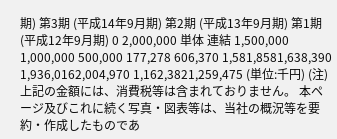期) 第3期 (平成14年9月期) 第2期 (平成13年9月期) 第1期 (平成12年9月期) 0 2,000,000 単体 連結 1,500,000 1,000,000 500,000 177,278 606,370 1,581,8581,638,390 1,936,0162,004,970 1,162,3821,259,475 (単位:千円) (注)上記の金額には、消費税等は含まれておりません。 本ページ及びこれに続く写真・図表等は、当社の概況等を要約・作成したものであ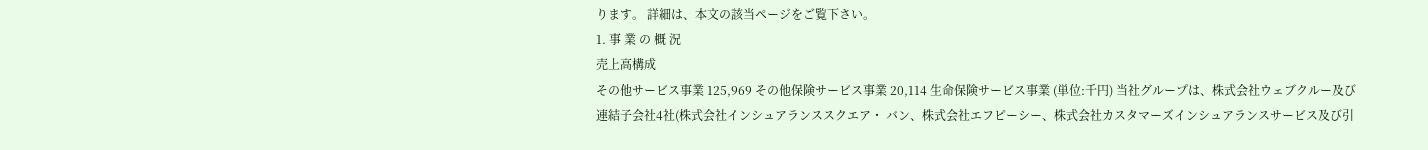ります。 詳細は、本文の該当ページをご覧下さい。
1. 事 業 の 概 況
売上高構成
その他サービス事業 125,969 その他保険サービス事業 20,114 生命保険サービス事業 (単位:千円) 当社グループは、株式会社ウェブクルー及び連結子会社4社(株式会社インシュアランススクエア・ バン、株式会社エフピーシー、株式会社カスタマーズインシュアランスサービス及び引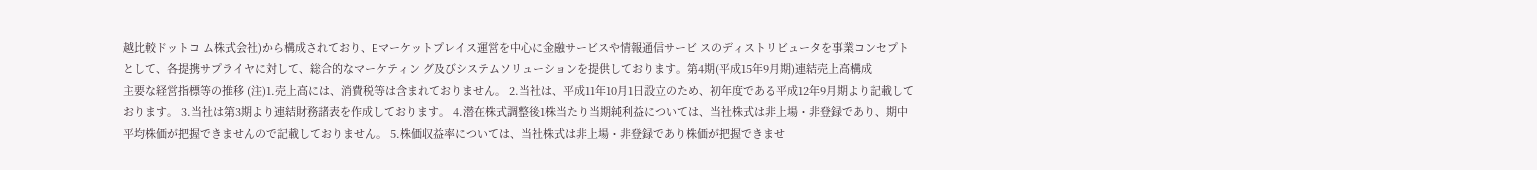越比較ドットコ ム株式会社)から構成されており、Eマーケットプレイス運営を中心に金融サービスや情報通信サービ スのディストリビュータを事業コンセプトとして、各提携サプライヤに対して、総合的なマーケティン グ及びシステムソリューションを提供しております。第4期(平成15年9月期)連結売上高構成
主要な経営指標等の推移 (注)1.売上高には、消費税等は含まれておりません。 2.当社は、平成11年10月1日設立のため、初年度である平成12年9月期より記載しております。 3.当社は第3期より連結財務諸表を作成しております。 4.潜在株式調整後1株当たり当期純利益については、当社株式は非上場・非登録であり、期中平均株価が把握できませんので記載しておりません。 5.株価収益率については、当社株式は非上場・非登録であり株価が把握できませ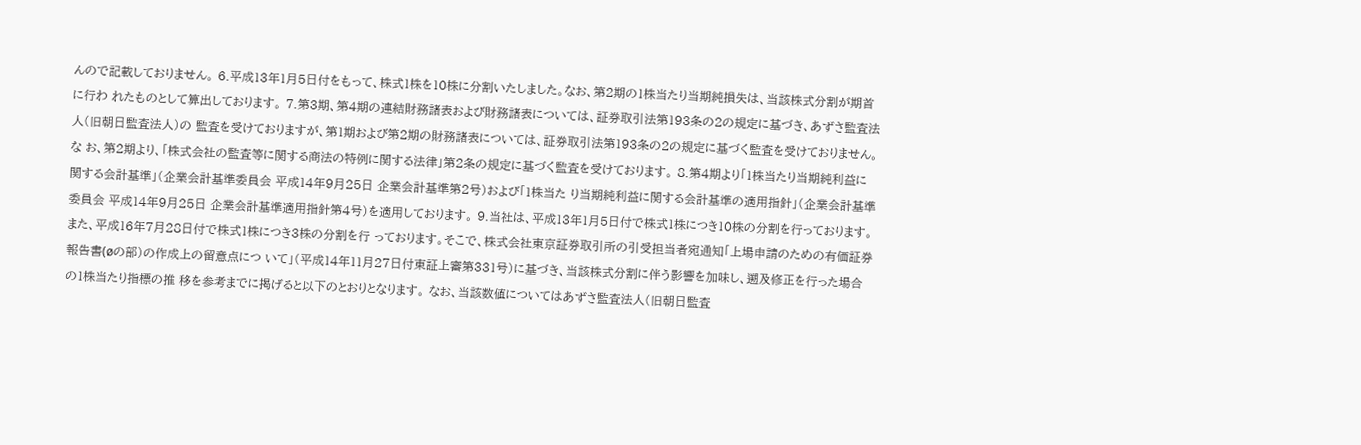んので記載しておりません。 6.平成13年1月5日付をもって、株式1株を10株に分割いたしました。なお、第2期の1株当たり当期純損失は、当該株式分割が期首に行わ れたものとして算出しております。 7.第3期、第4期の連結財務諸表および財務諸表については、証券取引法第193条の2の規定に基づき、あずさ監査法人(旧朝日監査法人)の 監査を受けておりますが、第1期および第2期の財務諸表については、証券取引法第193条の2の規定に基づく監査を受けておりません。な お、第2期より、「株式会社の監査等に関する商法の特例に関する法律」第2条の規定に基づく監査を受けております。 8.第4期より「1株当たり当期純利益に関する会計基準」(企業会計基準委員会 平成14年9月25日 企業会計基準第2号)および「1株当た り当期純利益に関する会計基準の適用指針」(企業会計基準委員会 平成14年9月25日 企業会計基準適用指針第4号)を適用しております。 9.当社は、平成13年1月5日付で株式1株につき10株の分割を行っております。また、平成16年7月28日付で株式1株につき3株の分割を行 っております。そこで、株式会社東京証券取引所の引受担当者宛通知「上場申請のための有価証券報告書(øの部)の作成上の留意点につ いて」(平成14年11月27日付東証上審第331号)に基づき、当該株式分割に伴う影響を加味し、遡及修正を行った場合の1株当たり指標の推 移を参考までに掲げると以下のとおりとなります。 なお、当該数値についてはあずさ監査法人(旧朝日監査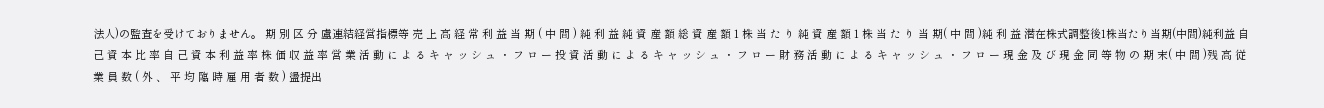法人)の監査を受けておりません。 期 別 区 分 盧連結経営指標等 売 上 高 経 常 利 益 当 期 ( 中 間 ) 純 利 益 純 資 産 額 総 資 産 額 1 株 当 た り 純 資 産 額 1 株 当 た り 当 期( 中 間 )純 利 益 潜在株式調整後1株当たり当期(中間)純利益 自 己 資 本 比 率 自 己 資 本 利 益 率 株 価 収 益 率 営 業 活 動 に よ る キ ャ ッ シ ュ ・ フ ロ ー 投 資 活 動 に よ る キ ャ ッ シ ュ ・ フ ロ ー 財 務 活 動 に よ る キ ャ ッ シ ュ ・ フ ロ ー 現 金 及 び 現 金 同 等 物 の 期 末( 中 間 )残 高 従 業 員 数 ( 外 、 平 均 臨 時 雇 用 者 数 ) 盪提出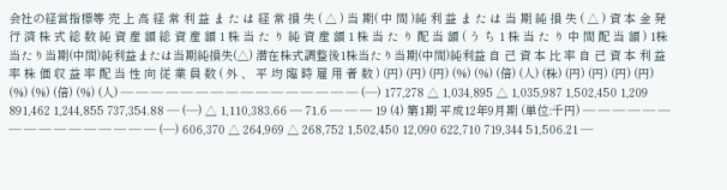会社の経営指標等 売 上 高 経 常 利 益 ま た は 経 常 損 失 ( △ ) 当 期( 中 間 )純 利 益 ま た は 当 期 純 損 失 ( △ ) 資 本 金 発 行 済 株 式 総 数 純 資 産 額 総 資 産 額 1 株 当 た り 純 資 産 額 1 株 当 た り 配 当 額 ( う ち 1 株 当 た り 中 間 配 当 額 ) 1株当たり当期(中間)純利益または当期純損失(△) 潜在株式調整後1株当たり当期(中間)純利益 自 己 資 本 比 率 自 己 資 本 利 益 率 株 価 収 益 率 配 当 性 向 従 業 員 数 ( 外 、 平 均 臨 時 雇 用 者 数 ) (円) (円) (円) (%) (%) (倍) (人) (株) (円) (円) (円) (円) (%) (%) (倍) (%) (人) ― ― ― ― ― ― ― ― ― ― ― ― ― ― ― ― (―) 177,278 △ 1,034,895 △ 1,035,987 1,502,450 1,209 891,462 1,244,855 737,354.88 ― (―) △ 1,110,383.66 ― 71.6 ― ― ― 19 (4) 第1期 平成12年9月期 (単位:千円) ― ― ― ― ― ― ― ― ― ― ― ― ― ― ― ― (―) 606,370 △ 264,969 △ 268,752 1,502,450 12,090 622,710 719,344 51,506.21 ―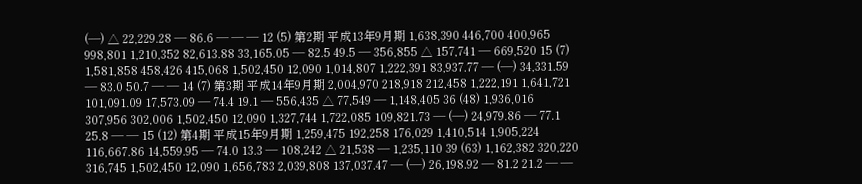(―) △ 22,229.28 ― 86.6 ― ― ― 12 (5) 第2期 平成13年9月期 1,638,390 446,700 400,965 998,801 1,210,352 82,613.88 33,165.05 ― 82.5 49.5 ― 356,855 △ 157,741 ― 669,520 15 (7) 1,581,858 458,426 415,068 1,502,450 12,090 1,014,807 1,222,391 83,937.77 ― (―) 34,331.59 ― 83.0 50.7 ― ― 14 (7) 第3期 平成14年9月期 2,004,970 218,918 212,458 1,222,191 1,641,721 101,091.09 17,573.09 ― 74.4 19.1 ― 556,435 △ 77,549 ― 1,148,405 36 (48) 1,936,016 307,956 302,006 1,502,450 12,090 1,327,744 1,722,085 109,821.73 ― (―) 24,979.86 ― 77.1 25.8 ― ― 15 (12) 第4期 平成15年9月期 1,259,475 192,258 176,029 1,410,514 1,905,224 116,667.86 14,559.95 ― 74.0 13.3 ― 108,242 △ 21,538 ― 1,235,110 39 (63) 1,162,382 320,220 316,745 1,502,450 12,090 1,656,783 2,039,808 137,037.47 ― (―) 26,198.92 ― 81.2 21.2 ― ―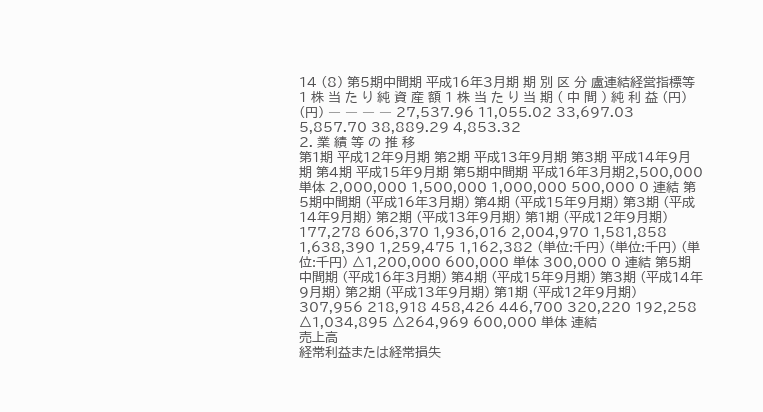14 (8) 第5期中間期 平成16年3月期 期 別 区 分 盧連結経営指標等 1 株 当 た り 純 資 産 額 1 株 当 た り 当 期 ( 中 間 ) 純 利 益 (円) (円) ― ― ― ― 27,537.96 11,055.02 33,697.03 5,857.70 38,889.29 4,853.32
2. 業 績 等 の 推 移
第1期 平成12年9月期 第2期 平成13年9月期 第3期 平成14年9月期 第4期 平成15年9月期 第5期中間期 平成16年3月期2,500,000 単体 2,000,000 1,500,000 1,000,000 500,000 0 連結 第5期中間期 (平成16年3月期) 第4期 (平成15年9月期) 第3期 (平成14年9月期) 第2期 (平成13年9月期) 第1期 (平成12年9月期) 177,278 606,370 1,936,016 2,004,970 1,581,858 1,638,390 1,259,475 1,162,382 (単位:千円) (単位:千円) (単位:千円) △1,200,000 600,000 単体 300,000 0 連結 第5期中間期 (平成16年3月期) 第4期 (平成15年9月期) 第3期 (平成14年9月期) 第2期 (平成13年9月期) 第1期 (平成12年9月期) 307,956 218,918 458,426 446,700 320,220 192,258 △1,034,895 △264,969 600,000 単体 連結
売上高
経常利益または経常損失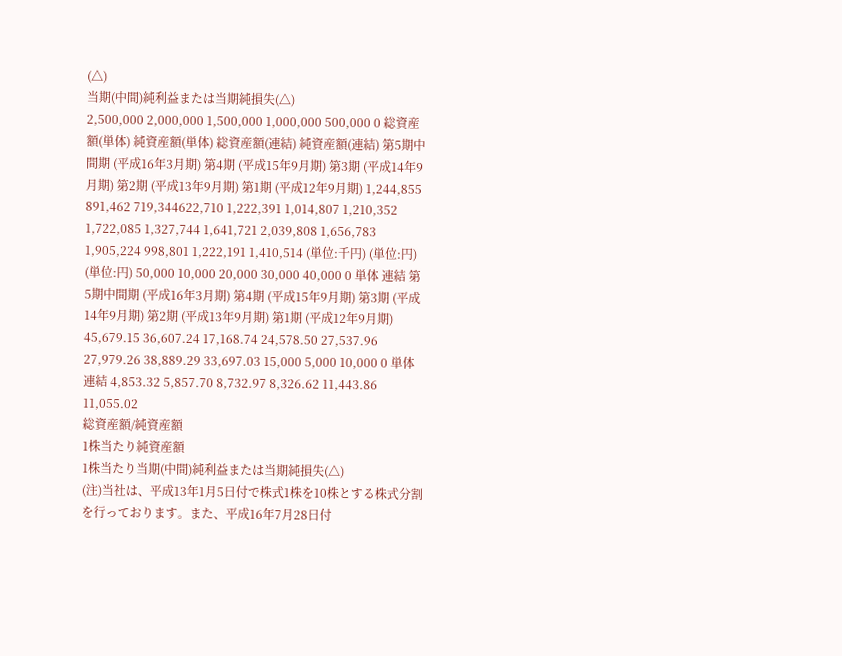(△)
当期(中間)純利益または当期純損失(△)
2,500,000 2,000,000 1,500,000 1,000,000 500,000 0 総資産額(単体) 純資産額(単体) 総資産額(連結) 純資産額(連結) 第5期中間期 (平成16年3月期) 第4期 (平成15年9月期) 第3期 (平成14年9月期) 第2期 (平成13年9月期) 第1期 (平成12年9月期) 1,244,855 891,462 719,344622,710 1,222,391 1,014,807 1,210,352 1,722,085 1,327,744 1,641,721 2,039,808 1,656,783 1,905,224 998,801 1,222,191 1,410,514 (単位:千円) (単位:円) (単位:円) 50,000 10,000 20,000 30,000 40,000 0 単体 連結 第5期中間期 (平成16年3月期) 第4期 (平成15年9月期) 第3期 (平成14年9月期) 第2期 (平成13年9月期) 第1期 (平成12年9月期) 45,679.15 36,607.24 17,168.74 24,578.50 27,537.96 27,979.26 38,889.29 33,697.03 15,000 5,000 10,000 0 単体 連結 4,853.32 5,857.70 8,732.97 8,326.62 11,443.86 11,055.02
総資産額/純資産額
1株当たり純資産額
1株当たり当期(中間)純利益または当期純損失(△)
(注)当社は、平成13年1月5日付で株式1株を10株とする株式分割を行っております。また、平成16年7月28日付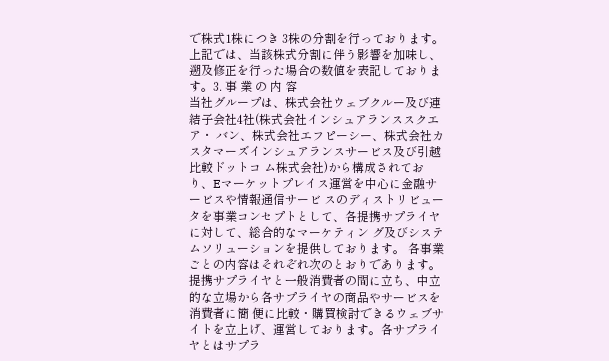で株式1株につき 3株の分割を行っております。上記では、当該株式分割に伴う影響を加味し、遡及修正を行った場合の数値を表記しております。3. 事 業 の 内 容
当社グループは、株式会社ウェブクルー及び連結子会社4社(株式会社インシュアランススクエア・ バン、株式会社エフピーシー、株式会社カスタマーズインシュアランスサービス及び引越比較ドットコ ム株式会社)から構成されており、Eマーケットプレイス運営を中心に金融サービスや情報通信サービ スのディストリビュータを事業コンセプトとして、各提携サプライヤに対して、総合的なマーケティン グ及びシステムソリューションを提供しております。 各事業ごとの内容はそれぞれ次のとおりであります。 提携サプライヤと一般消費者の間に立ち、中立的な立場から各サプライヤの商品やサービスを消費者に簡 便に比較・購買検討できるウェブサイトを立上げ、運営しております。各サプライヤとはサプラ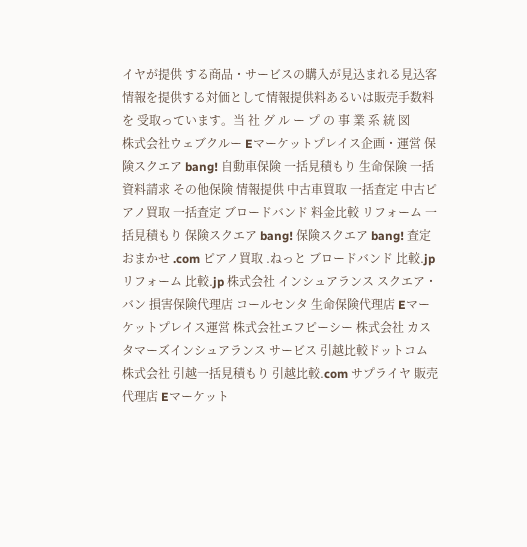イヤが提供 する商品・サービスの購入が見込まれる見込客情報を提供する対価として情報提供料あるいは販売手数料を 受取っています。当 社 グ ル ー プ の 事 業 系 統 図
株式会社ウェブクルー Eマーケットプレイス企画・運営 保険スクエア bang! 自動車保険 一括見積もり 生命保険 一括資料請求 その他保険 情報提供 中古車買取 一括査定 中古ピアノ買取 一括査定 ブロードバンド 料金比較 リフォーム 一括見積もり 保険スクエア bang! 保険スクエア bang! 査定おまかせ .com ピアノ買取 .ねっと ブロードバンド 比較.jp リフォーム 比較.jp 株式会社 インシュアランス スクエア・バン 損害保険代理店 コールセンタ 生命保険代理店 Eマーケットプレイス運営 株式会社エフピーシー 株式会社 カスタマーズインシュアランス サービス 引越比較ドットコム 株式会社 引越一括見積もり 引越比較.com サプライヤ 販売代理店 Eマーケット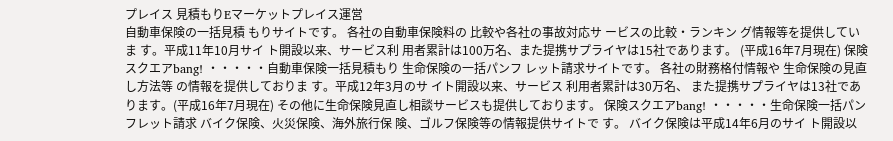プレイス 見積もりEマーケットプレイス運営
自動車保険の一括見積 もりサイトです。 各社の自動車保険料の 比較や各社の事故対応サ ービスの比較・ランキン グ情報等を提供していま す。平成11年10月サイ ト開設以来、サービス利 用者累計は100万名、また提携サプライヤは15社であります。 (平成16年7月現在) 保険スクエアbang! ・・・・・自動車保険一括見積もり 生命保険の一括パンフ レット請求サイトです。 各社の財務格付情報や 生命保険の見直し方法等 の情報を提供しておりま す。平成12年3月のサ イト開設以来、サービス 利用者累計は30万名、 また提携サプライヤは13社であります。(平成16年7月現在) その他に生命保険見直し相談サービスも提供しております。 保険スクエアbang! ・・・・・生命保険一括パンフレット請求 バイク保険、火災保険、海外旅行保 険、ゴルフ保険等の情報提供サイトで す。 バイク保険は平成14年6月のサイ ト開設以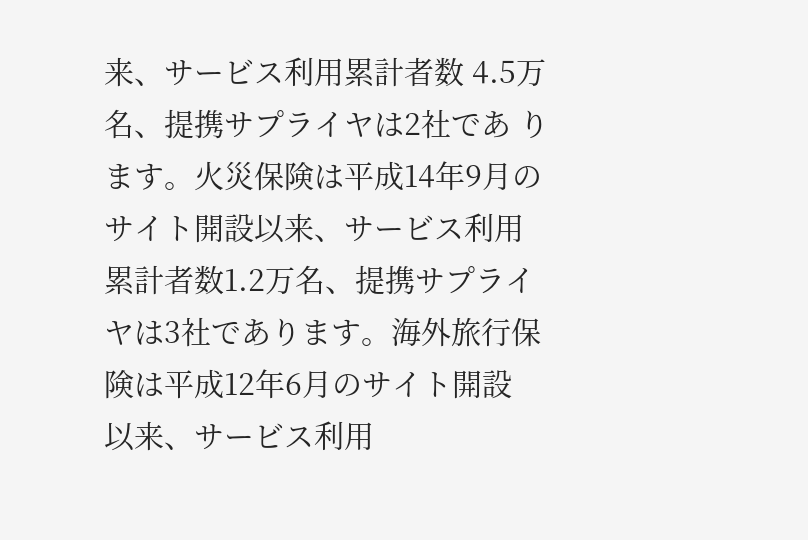来、サービス利用累計者数 4.5万名、提携サプライヤは2社であ ります。火災保険は平成14年9月の サイト開設以来、サービス利用累計者数1.2万名、提携サプライ ヤは3社であります。海外旅行保険は平成12年6月のサイト開設 以来、サービス利用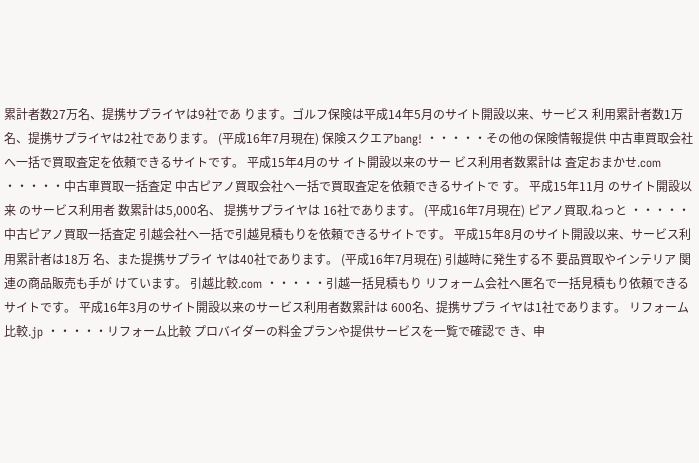累計者数27万名、提携サプライヤは9社であ ります。ゴルフ保険は平成14年5月のサイト開設以来、サービス 利用累計者数1万名、提携サプライヤは2社であります。 (平成16年7月現在) 保険スクエアbang! ・・・・・その他の保険情報提供 中古車買取会社へ一括で買取査定を依頼できるサイトです。 平成15年4月のサ イト開設以来のサー ビス利用者数累計は 査定おまかせ.com ・・・・・中古車買取一括査定 中古ピアノ買取会社へ一括で買取査定を依頼できるサイトで す。 平成15年11月 のサイト開設以来 のサービス利用者 数累計は5,000名、 提携サプライヤは 16社であります。 (平成16年7月現在) ピアノ買取.ねっと ・・・・・中古ピアノ買取一括査定 引越会社へ一括で引越見積もりを依頼できるサイトです。 平成15年8月のサイト開設以来、サービス利用累計者は18万 名、また提携サプライ ヤは40社であります。 (平成16年7月現在) 引越時に発生する不 要品買取やインテリア 関連の商品販売も手が けています。 引越比較.com ・・・・・引越一括見積もり リフォーム会社へ匿名で一括見積もり依頼できるサイトです。 平成16年3月のサイト開設以来のサービス利用者数累計は 600名、提携サプラ イヤは1社であります。 リフォーム比較.jp ・・・・・リフォーム比較 プロバイダーの料金プランや提供サービスを一覧で確認で き、申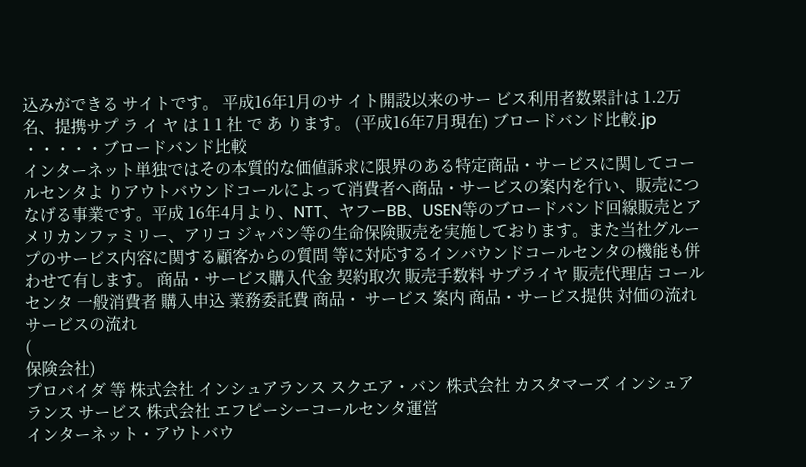込みができる サイトです。 平成16年1月のサ イト開設以来のサー ビス利用者数累計は 1.2万名、提携サプ ラ イ ヤ は 1 1 社 で あ ります。 (平成16年7月現在) ブロードバンド比較.jp ・・・・・ブロードバンド比較
インターネット単独ではその本質的な価値訴求に限界のある特定商品・サービスに関してコールセンタよ りアウトバウンドコールによって消費者へ商品・サービスの案内を行い、販売につなげる事業です。平成 16年4月より、NTT、ヤフーBB、USEN等のブロードバンド回線販売とアメリカンファミリー、アリコ ジャパン等の生命保険販売を実施しております。また当社グループのサービス内容に関する顧客からの質問 等に対応するインバウンドコールセンタの機能も併わせて有します。 商品・サービス購入代金 契約取次 販売手数料 サプライヤ 販売代理店 コールセンタ 一般消費者 購入申込 業務委託費 商品・ サービス 案内 商品・サービス提供 対価の流れ サービスの流れ
(
保険会社)
プロバイダ 等 株式会社 インシュアランス スクエア・バン 株式会社 カスタマーズ インシュアランス サービス 株式会社 エフピーシーコールセンタ運営
インターネット・アウトバウ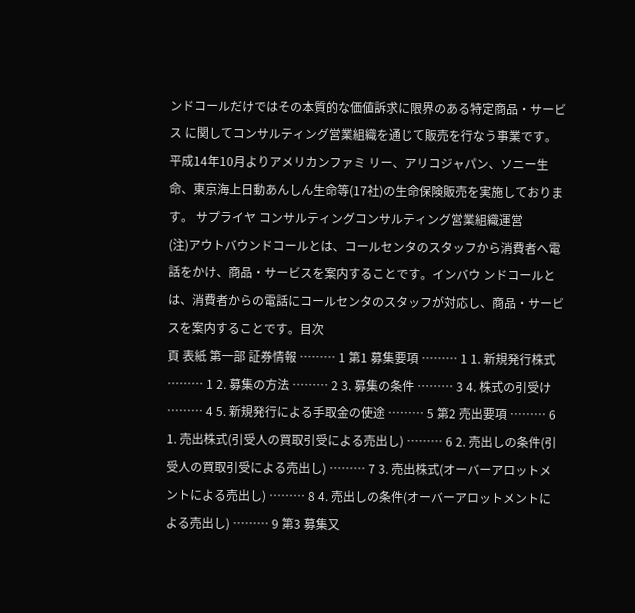ンドコールだけではその本質的な価値訴求に限界のある特定商品・サービス に関してコンサルティング営業組織を通じて販売を行なう事業です。平成14年10月よりアメリカンファミ リー、アリコジャパン、ソニー生命、東京海上日動あんしん生命等(17社)の生命保険販売を実施しております。 サプライヤ コンサルティングコンサルティング営業組織運営
(注)アウトバウンドコールとは、コールセンタのスタッフから消費者へ電話をかけ、商品・サービスを案内することです。インバウ ンドコールとは、消費者からの電話にコールセンタのスタッフが対応し、商品・サービスを案内することです。目次
頁 表紙 第一部 証券情報 ……… 1 第1 募集要項 ……… 1 1. 新規発行株式 ……… 1 2. 募集の方法 ……… 2 3. 募集の条件 ……… 3 4. 株式の引受け ……… 4 5. 新規発行による手取金の使途 ……… 5 第2 売出要項 ……… 6 1. 売出株式(引受人の買取引受による売出し) ……… 6 2. 売出しの条件(引受人の買取引受による売出し) ……… 7 3. 売出株式(オーバーアロットメントによる売出し) ……… 8 4. 売出しの条件(オーバーアロットメントによる売出し) ……… 9 第3 募集又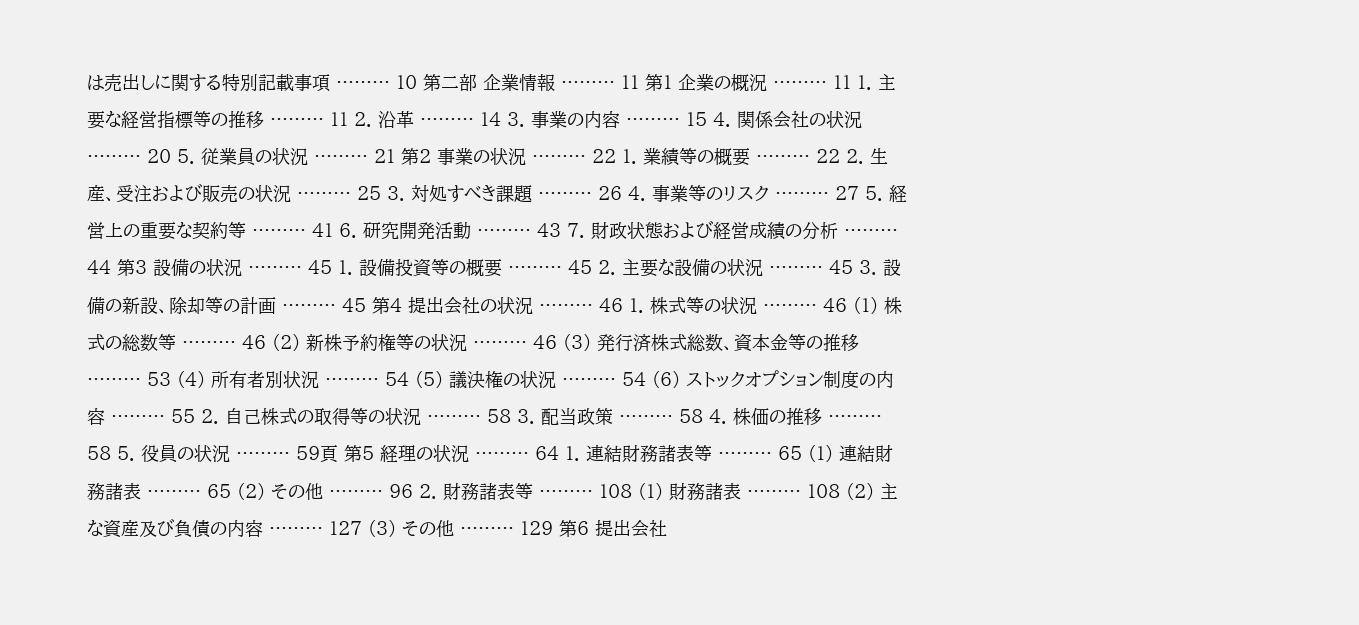は売出しに関する特別記載事項 ……… 10 第二部 企業情報 ……… 11 第1 企業の概況 ……… 11 1. 主要な経営指標等の推移 ……… 11 2. 沿革 ……… 14 3. 事業の内容 ……… 15 4. 関係会社の状況 ……… 20 5. 従業員の状況 ……… 21 第2 事業の状況 ……… 22 1. 業績等の概要 ……… 22 2. 生産、受注および販売の状況 ……… 25 3. 対処すべき課題 ……… 26 4. 事業等のリスク ……… 27 5. 経営上の重要な契約等 ……… 41 6. 研究開発活動 ……… 43 7. 財政状態および経営成績の分析 ……… 44 第3 設備の状況 ……… 45 1. 設備投資等の概要 ……… 45 2. 主要な設備の状況 ……… 45 3. 設備の新設、除却等の計画 ……… 45 第4 提出会社の状況 ……… 46 1. 株式等の状況 ……… 46 (1) 株式の総数等 ……… 46 (2) 新株予約権等の状況 ……… 46 (3) 発行済株式総数、資本金等の推移 ……… 53 (4) 所有者別状況 ……… 54 (5) 議決権の状況 ……… 54 (6) ストックオプション制度の内容 ……… 55 2. 自己株式の取得等の状況 ……… 58 3. 配当政策 ……… 58 4. 株価の推移 ……… 58 5. 役員の状況 ……… 59頁 第5 経理の状況 ……… 64 1. 連結財務諸表等 ……… 65 (1) 連結財務諸表 ……… 65 (2) その他 ……… 96 2. 財務諸表等 ……… 108 (1) 財務諸表 ……… 108 (2) 主な資産及び負債の内容 ……… 127 (3) その他 ……… 129 第6 提出会社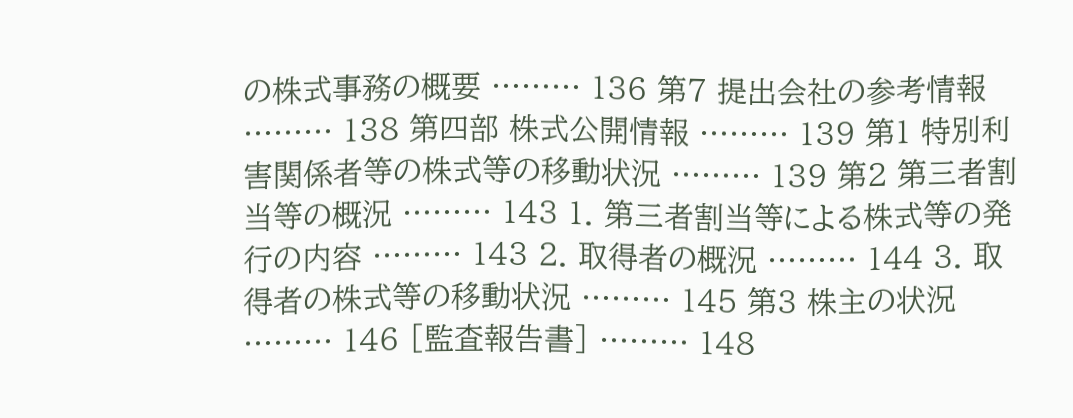の株式事務の概要 ……… 136 第7 提出会社の参考情報 ……… 138 第四部 株式公開情報 ……… 139 第1 特別利害関係者等の株式等の移動状況 ……… 139 第2 第三者割当等の概況 ……… 143 1. 第三者割当等による株式等の発行の内容 ……… 143 2. 取得者の概況 ……… 144 3. 取得者の株式等の移動状況 ……… 145 第3 株主の状況 ……… 146 [監査報告書] ……… 148